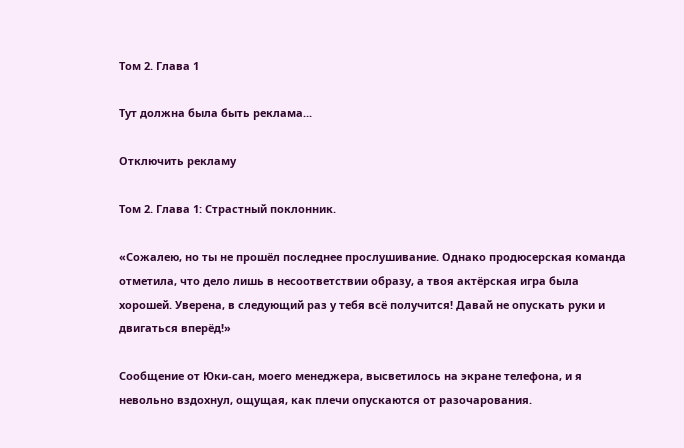Том 2. Глава 1

Тут должна была быть реклама...

Отключить рекламу

Том 2. Глава 1: Страстный поклонник.

«Сожалею, но ты не прошёл последнее прослушивание. Однако продюсерская команда отметила, что дело лишь в несоответствии образу, а твоя актёрская игра была хорошей. Уверена, в следующий раз у тебя всё получится! Давай не опускать руки и двигаться вперёд!»

Сообщение от Юки-сан, моего менеджера, высветилось на экране телефона, и я невольно вздохнул, ощущая, как плечи опускаются от разочарования.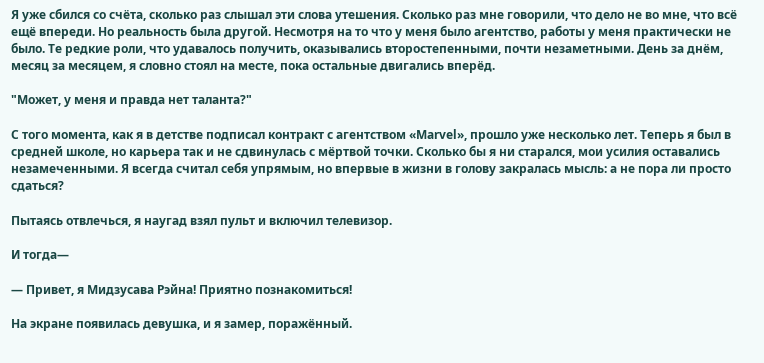Я уже сбился со счёта, сколько раз слышал эти слова утешения. Сколько раз мне говорили, что дело не во мне, что всё ещё впереди. Но реальность была другой. Несмотря на то что у меня было агентство, работы у меня практически не было. Те редкие роли, что удавалось получить, оказывались второстепенными, почти незаметными. День за днём, месяц за месяцем, я словно стоял на месте, пока остальные двигались вперёд.

"Может, у меня и правда нет таланта?"

С того момента, как я в детстве подписал контракт с агентством «Marvel», прошло уже несколько лет. Теперь я был в средней школе, но карьера так и не сдвинулась с мёртвой точки. Сколько бы я ни старался, мои усилия оставались незамеченными. Я всегда считал себя упрямым, но впервые в жизни в голову закралась мысль: а не пора ли просто сдаться?

Пытаясь отвлечься, я наугад взял пульт и включил телевизор.

И тогда—

— Привет, я Мидзусава Рэйна! Приятно познакомиться!

На экране появилась девушка, и я замер, поражённый.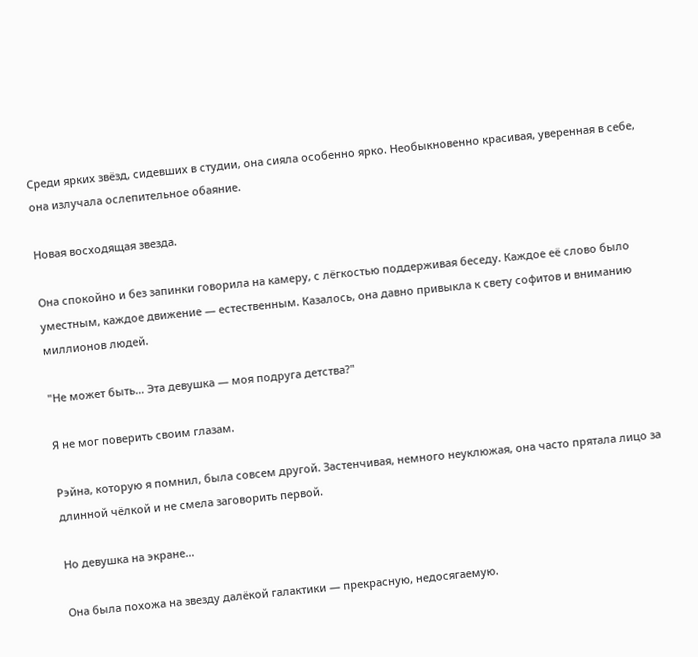Среди ярких звёзд, сидевших в студии, она сияла особенно ярко. Необыкновенно красивая, уверенная в себе, она излучала ослепительное обаяние.

Новая восходящая звезда.

Она спокойно и без запинки говорила на камеру, с лёгкостью поддерживая беседу. Каждое её слово было уместным, каждое движение — естественным. Казалось, она давно привыкла к свету софитов и вниманию миллионов людей.

"Не может быть… Эта девушка — моя подруга детства?"

Я не мог поверить своим глазам.

Рэйна, которую я помнил, была совсем другой. Застенчивая, немного неуклюжая, она часто прятала лицо за длинной чёлкой и не смела заговорить первой.

Но девушка на экране…

Она была похожа на звезду далёкой галактики — прекрасную, недосягаемую.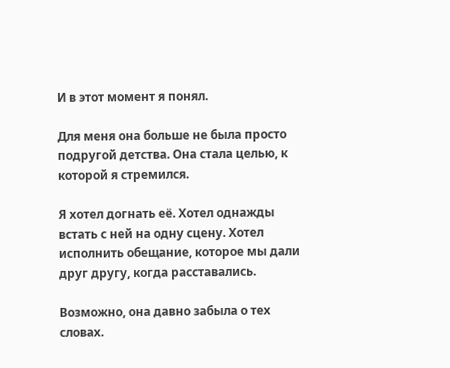И в этот момент я понял.

Для меня она больше не была просто подругой детства. Она стала целью, к которой я стремился.

Я хотел догнать её. Хотел однажды встать с ней на одну сцену. Хотел исполнить обещание, которое мы дали друг другу, когда расставались.

Возможно, она давно забыла о тех словах.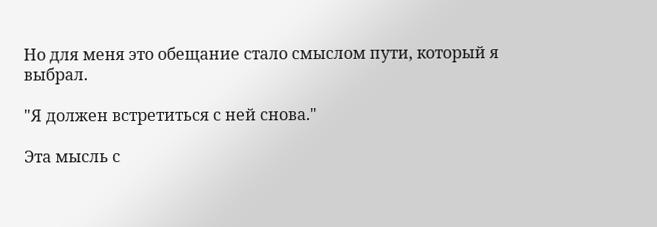Но для меня это обещание стало смыслом пути, который я выбрал.

"Я должен встретиться с ней снова."

Эта мысль с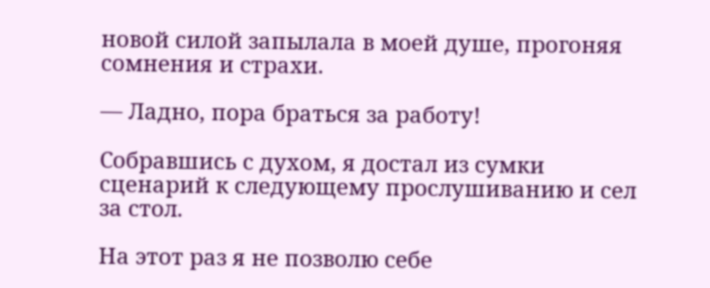новой силой запылала в моей душе, прогоняя сомнения и страхи.

— Ладно, пора браться за работу!

Собравшись с духом, я достал из сумки сценарий к следующему прослушиванию и сел за стол.

На этот раз я не позволю себе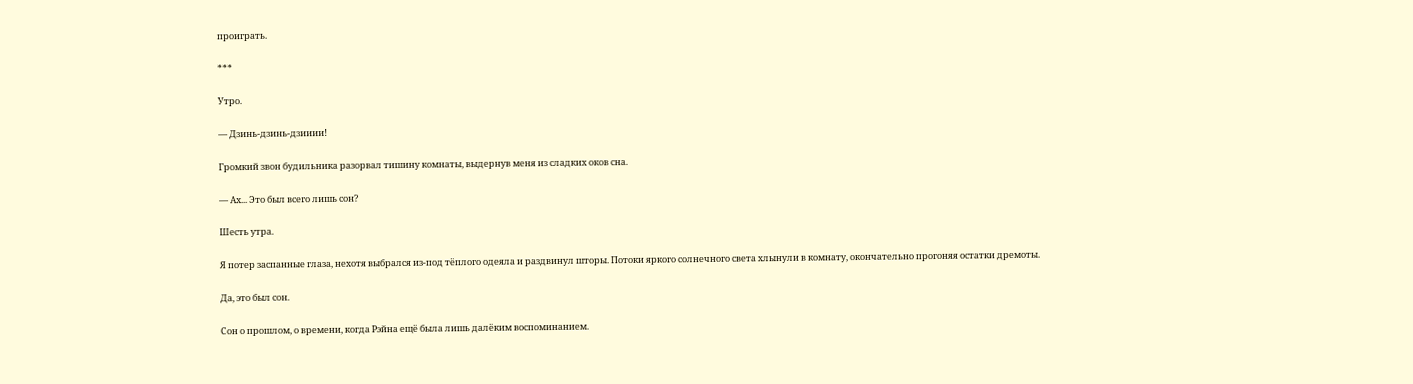проиграть.

***

Утро.

— Дзинь-дзинь-дзииии!

Громкий звон будильника разорвал тишину комнаты, выдернув меня из сладких оков сна.

— Ах... Это был всего лишь сон?

Шесть утра.

Я потер заспанные глаза, нехотя выбрался из-под тёплого одеяла и раздвинул шторы. Потоки яркого солнечного света хлынули в комнату, окончательно прогоняя остатки дремоты.

Да, это был сон.

Сон о прошлом, о времени, когда Рэйна ещё была лишь далёким воспоминанием.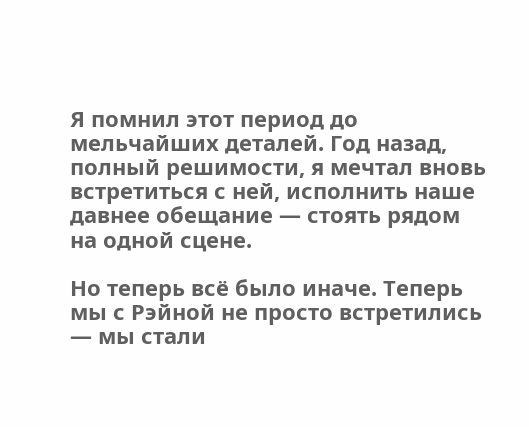Я помнил этот период до мельчайших деталей. Год назад, полный решимости, я мечтал вновь встретиться с ней, исполнить наше давнее обещание — стоять рядом на одной сцене.

Но теперь всё было иначе. Теперь мы с Рэйной не просто встретились — мы стали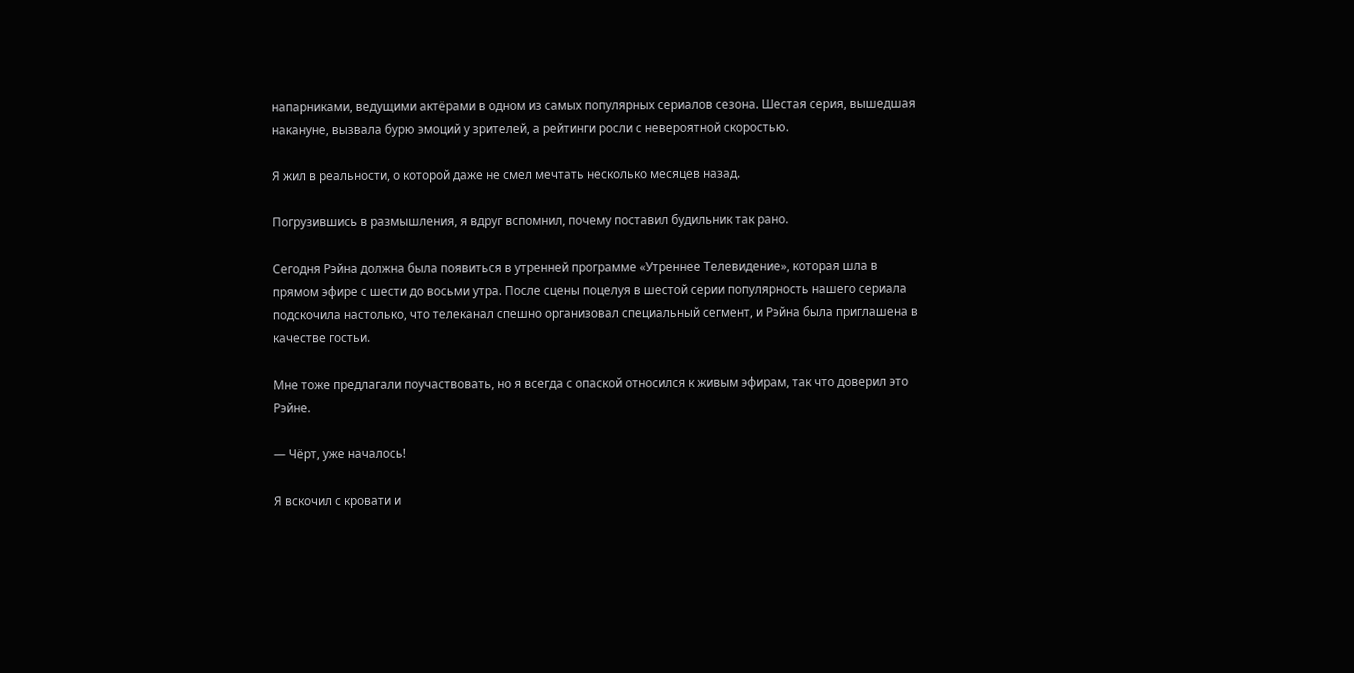напарниками, ведущими актёрами в одном из самых популярных сериалов сезона. Шестая серия, вышедшая накануне, вызвала бурю эмоций у зрителей, а рейтинги росли с невероятной скоростью.

Я жил в реальности, о которой даже не смел мечтать несколько месяцев назад.

Погрузившись в размышления, я вдруг вспомнил, почему поставил будильник так рано.

Сегодня Рэйна должна была появиться в утренней программе «Утреннее Телевидение», которая шла в прямом эфире с шести до восьми утра. После сцены поцелуя в шестой серии популярность нашего сериала подскочила настолько, что телеканал спешно организовал специальный сегмент, и Рэйна была приглашена в качестве гостьи.

Мне тоже предлагали поучаствовать, но я всегда с опаской относился к живым эфирам, так что доверил это Рэйне.

— Чёрт, уже началось!

Я вскочил с кровати и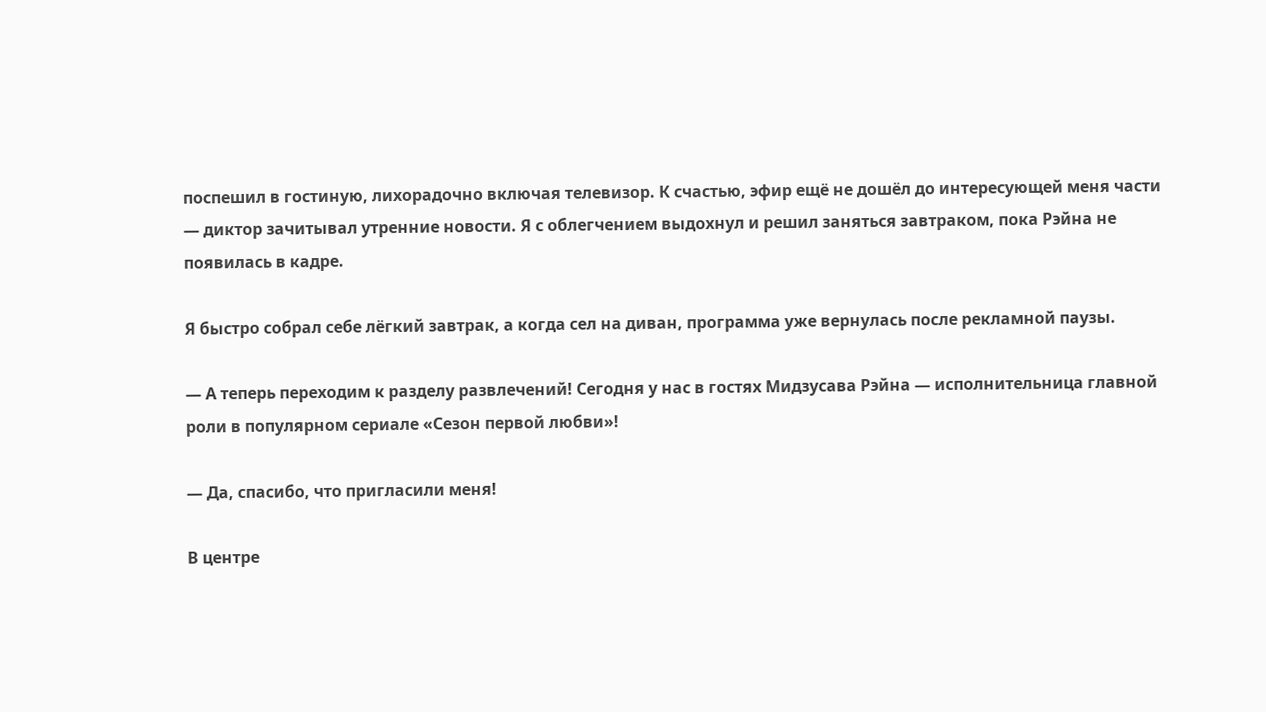поспешил в гостиную, лихорадочно включая телевизор. К счастью, эфир ещё не дошёл до интересующей меня части — диктор зачитывал утренние новости. Я с облегчением выдохнул и решил заняться завтраком, пока Рэйна не появилась в кадре.

Я быстро собрал себе лёгкий завтрак, а когда сел на диван, программа уже вернулась после рекламной паузы.

— А теперь переходим к разделу развлечений! Сегодня у нас в гостях Мидзусава Рэйна — исполнительница главной роли в популярном сериале «Сезон первой любви»!

— Да, спасибо, что пригласили меня!

В центре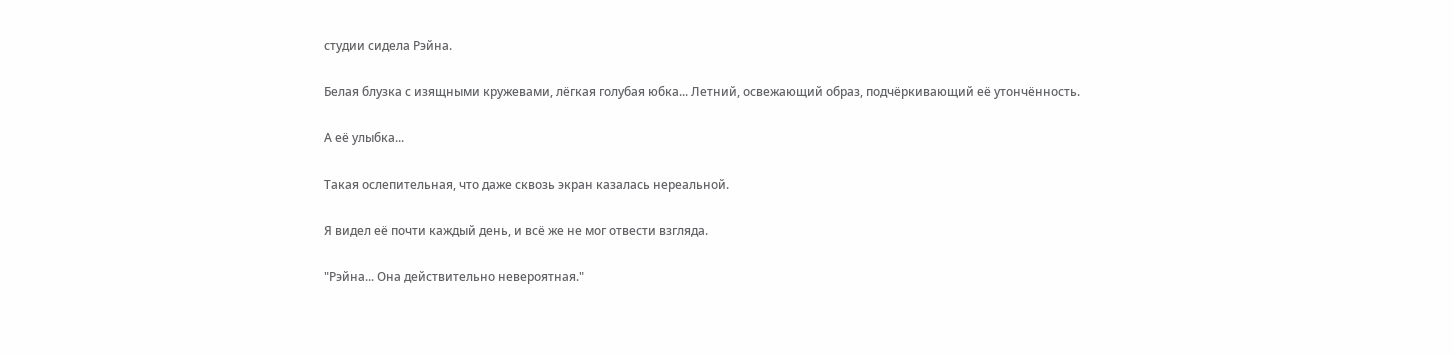студии сидела Рэйна.

Белая блузка с изящными кружевами, лёгкая голубая юбка... Летний, освежающий образ, подчёркивающий её утончённость.

А её улыбка...

Такая ослепительная, что даже сквозь экран казалась нереальной.

Я видел её почти каждый день, и всё же не мог отвести взгляда.

"Рэйна... Она действительно невероятная."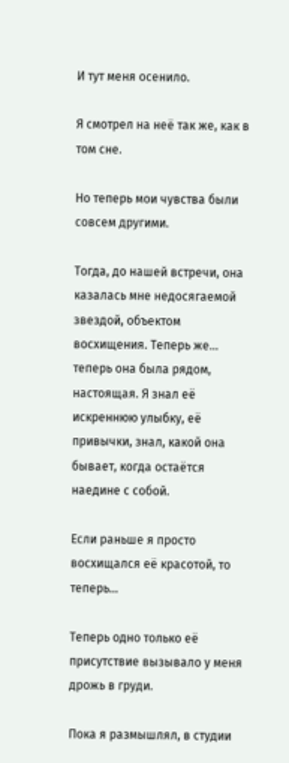И тут меня осенило.

Я смотрел на неё так же, как в том сне.

Но теперь мои чувства были совсем другими.

Тогда, до нашей встречи, она казалась мне недосягаемой звездой, объектом восхищения. Теперь же... теперь она была рядом, настоящая. Я знал её искреннюю улыбку, её привычки, знал, какой она бывает, когда остаётся наедине с собой.

Если раньше я просто восхищался её красотой, то теперь...

Теперь одно только её присутствие вызывало у меня дрожь в груди.

Пока я размышлял, в студии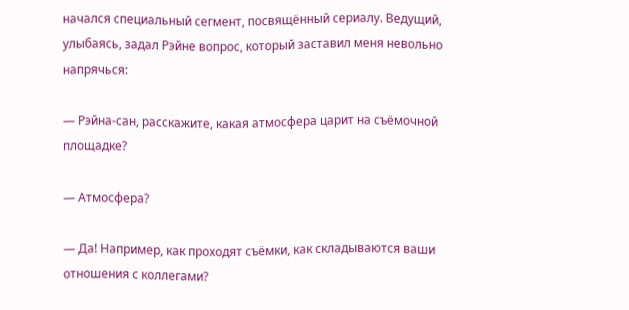начался специальный сегмент, посвящённый сериалу. Ведущий, улыбаясь, задал Рэйне вопрос, который заставил меня невольно напрячься:

— Рэйна-сан, расскажите, какая атмосфера царит на съёмочной площадке?

— Атмосфера?

— Да! Например, как проходят съёмки, как складываются ваши отношения с коллегами?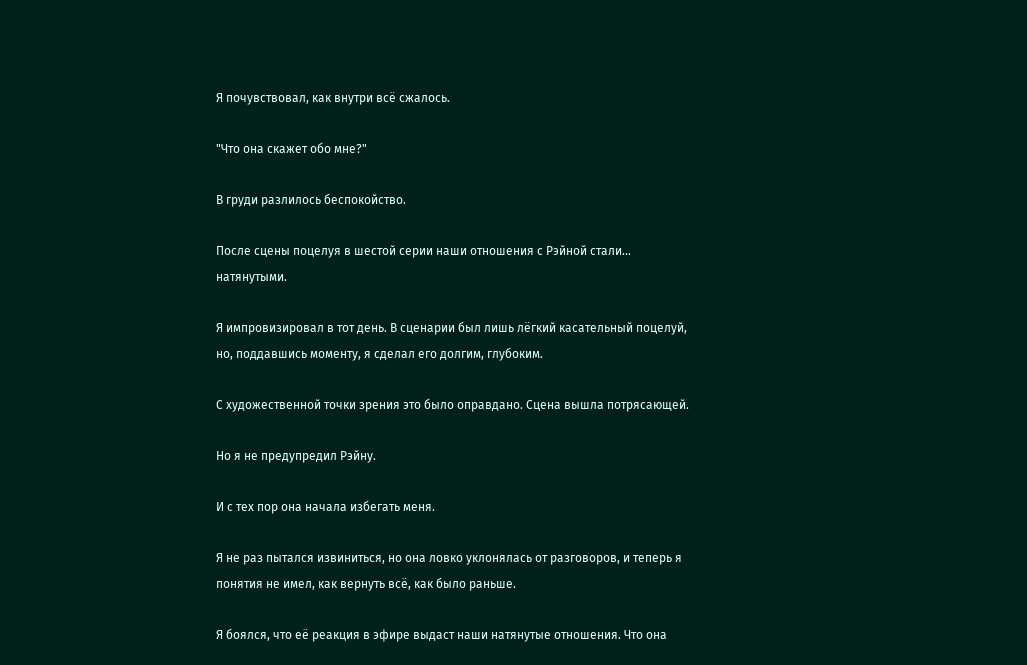Я почувствовал, как внутри всё сжалось.

"Что она скажет обо мне?"

В груди разлилось беспокойство.

После сцены поцелуя в шестой серии наши отношения с Рэйной стали... натянутыми.

Я импровизировал в тот день. В сценарии был лишь лёгкий касательный поцелуй, но, поддавшись моменту, я сделал его долгим, глубоким.

С художественной точки зрения это было оправдано. Сцена вышла потрясающей.

Но я не предупредил Рэйну.

И с тех пор она начала избегать меня.

Я не раз пытался извиниться, но она ловко уклонялась от разговоров, и теперь я понятия не имел, как вернуть всё, как было раньше.

Я боялся, что её реакция в эфире выдаст наши натянутые отношения. Что она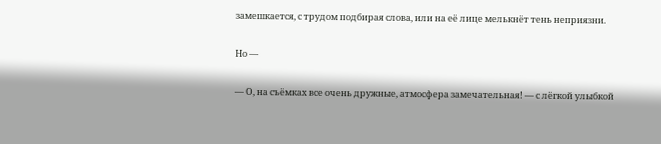замешкается, с трудом подбирая слова, или на её лице мелькнёт тень неприязни.

Но —

— О, на съёмках все очень дружные, атмосфера замечательная! — с лёгкой улыбкой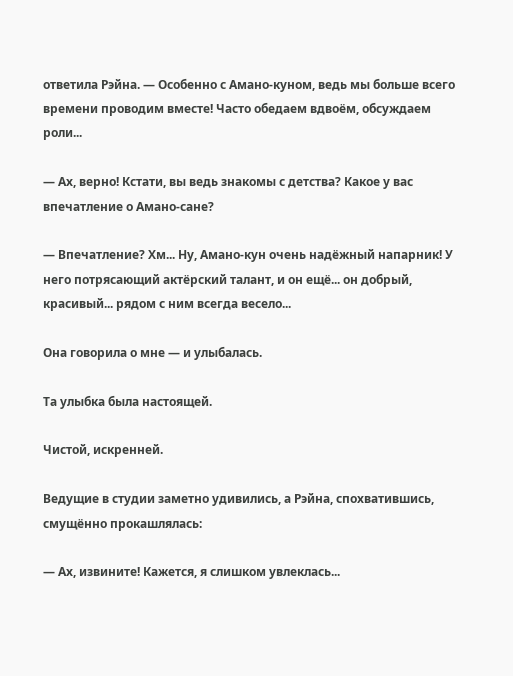ответила Рэйна. — Особенно с Амано-куном, ведь мы больше всего времени проводим вместе! Часто обедаем вдвоём, обсуждаем роли...

— Ах, верно! Кстати, вы ведь знакомы с детства? Какое у вас впечатление о Амано-сане?

— Впечатление? Хм... Ну, Амано-кун очень надёжный напарник! У него потрясающий актёрский талант, и он ещё... он добрый, красивый... рядом с ним всегда весело...

Она говорила о мне — и улыбалась.

Та улыбка была настоящей.

Чистой, искренней.

Ведущие в студии заметно удивились, а Рэйна, спохватившись, смущённо прокашлялась:

— Ах, извините! Кажется, я слишком увлеклась...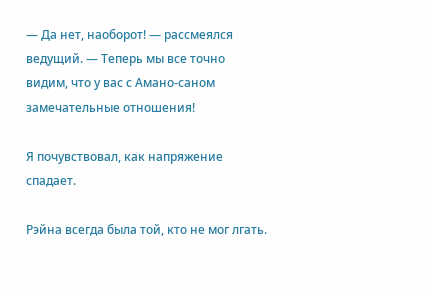— Да нет, наоборот! — рассмеялся ведущий. — Теперь мы все точно видим, что у вас с Амано-саном замечательные отношения!

Я почувствовал, как напряжение спадает.

Рэйна всегда была той, кто не мог лгать.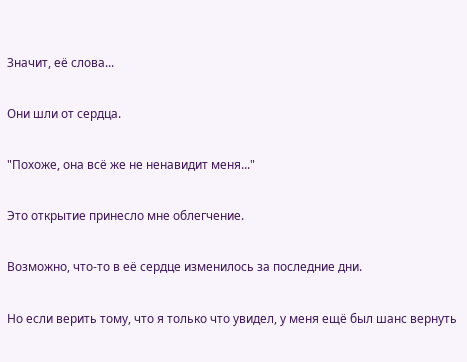Значит, её слова...

Они шли от сердца.

"Похоже, она всё же не ненавидит меня..."

Это открытие принесло мне облегчение.

Возможно, что-то в её сердце изменилось за последние дни.

Но если верить тому, что я только что увидел, у меня ещё был шанс вернуть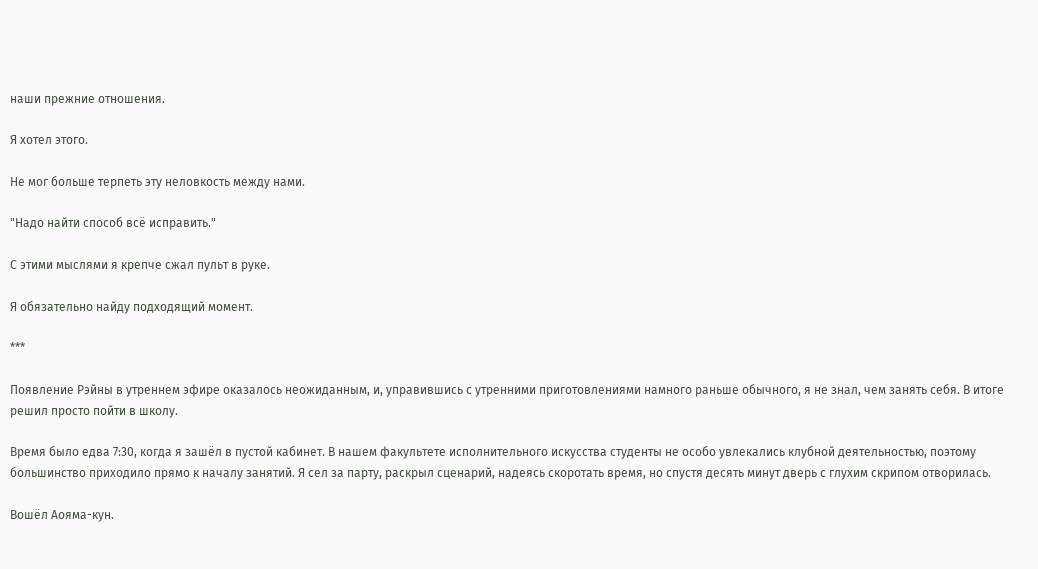наши прежние отношения.

Я хотел этого.

Не мог больше терпеть эту неловкость между нами.

"Надо найти способ всё исправить."

С этими мыслями я крепче сжал пульт в руке.

Я обязательно найду подходящий момент.

***

Появление Рэйны в утреннем эфире оказалось неожиданным, и, управившись с утренними приготовлениями намного раньше обычного, я не знал, чем занять себя. В итоге решил просто пойти в школу.

Время было едва 7:30, когда я зашёл в пустой кабинет. В нашем факультете исполнительного искусства студенты не особо увлекались клубной деятельностью, поэтому большинство приходило прямо к началу занятий. Я сел за парту, раскрыл сценарий, надеясь скоротать время, но спустя десять минут дверь с глухим скрипом отворилась.

Вошёл Аояма-кун.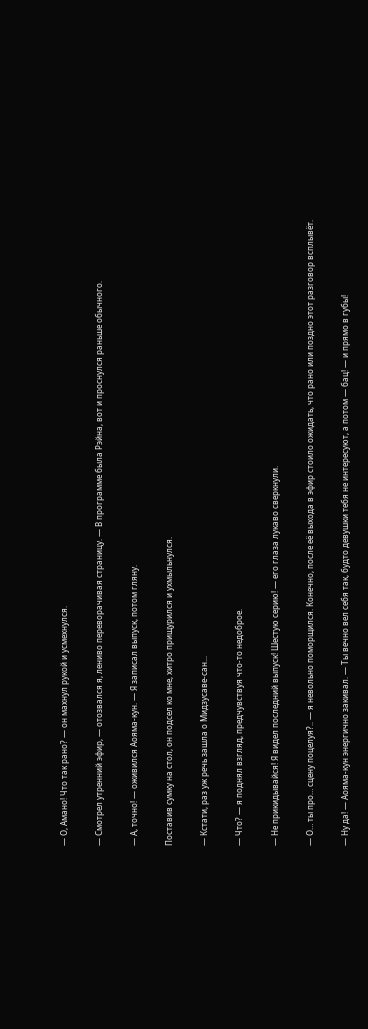— О, Амано! Что так рано? — он махнул рукой и усмехнулся.

— Смотрел утренний эфир, — отозвался я, лениво переворачивая страницу. — В программе была Рэйна, вот и проснулся раньше обычного.

— А, точно! — оживился Аояма-кун. — Я записал выпуск, потом гляну.

Поставив сумку на стол, он подсел ко мне, хитро прищурился и ухмыльнулся.

— Кстати, раз уж речь зашла о Мидзусаве-сан...

— Что? — я поднял взгляд, предчувствуя что-то недоброе.

— Не прикидывайся! Я видел последний выпуск! Шестую серию! — его глаза лукаво сверкнули.

— О… ты про… сцену поцелуя?.. — я невольно поморщился. Конечно, после её выхода в эфир стоило ожидать, что рано или поздно этот разговор всплывёт.

— Ну да! — Аояма-кун энергично закивал. — Ты вечно вел себя так, будто девушки тебя не интересуют, а потом — бац! — и прямо в губы!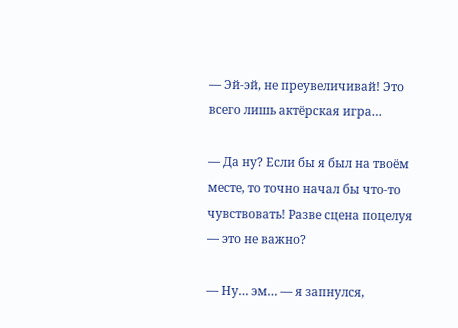— Эй-эй, не преувеличивай! Это всего лишь актёрская игра…

— Да ну? Если бы я был на твоём месте, то точно начал бы что-то чувствовать! Разве сцена поцелуя — это не важно?

— Ну… эм… — я запнулся,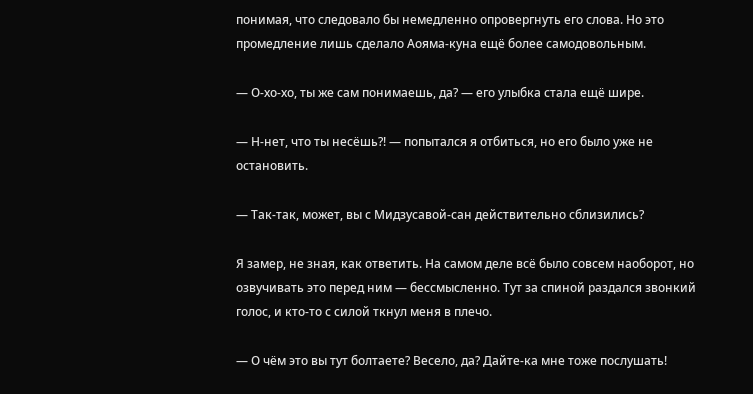понимая, что следовало бы немедленно опровергнуть его слова. Но это промедление лишь сделало Аояма-куна ещё более самодовольным.

— О-хо-хо, ты же сам понимаешь, да? — его улыбка стала ещё шире.

— Н-нет, что ты несёшь?! — попытался я отбиться, но его было уже не остановить.

— Так-так, может, вы с Мидзусавой-сан действительно сблизились?

Я замер, не зная, как ответить. На самом деле всё было совсем наоборот, но озвучивать это перед ним — бессмысленно. Тут за спиной раздался звонкий голос, и кто-то с силой ткнул меня в плечо.

— О чём это вы тут болтаете? Весело, да? Дайте-ка мне тоже послушать!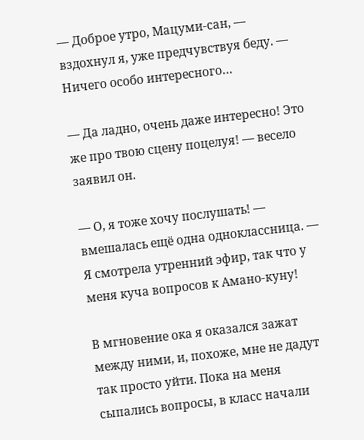— Доброе утро, Мацуми-сан, — вздохнул я, уже предчувствуя беду. — Ничего особо интересного…

— Да ладно, очень даже интересно! Это же про твою сцену поцелуя! — весело заявил он.

— О, я тоже хочу послушать! — вмешалась ещё одна одноклассница. — Я смотрела утренний эфир, так что у меня куча вопросов к Амано-куну!

В мгновение ока я оказался зажат между ними, и, похоже, мне не дадут так просто уйти. Пока на меня сыпались вопросы, в класс начали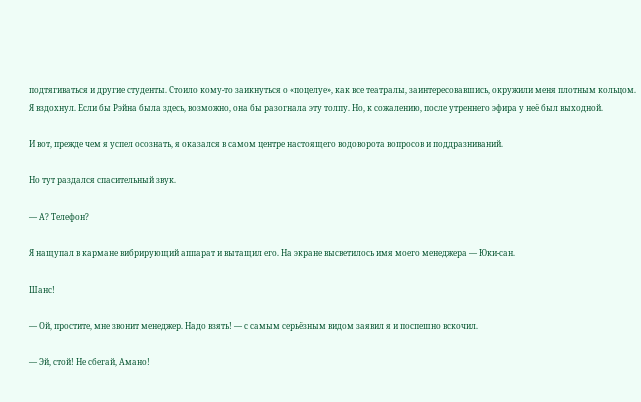подтягиваться и другие студенты. Стоило кому-то заикнуться о «поцелуе», как все театралы, заинтересовавшись, окружили меня плотным кольцом. Я вздохнул. Если бы Рэйна была здесь, возможно, она бы разогнала эту толпу. Но, к сожалению, после утреннего эфира у неё был выходной.

И вот, прежде чем я успел осознать, я оказался в самом центре настоящего водоворота вопросов и поддразниваний.

Но тут раздался спасительный звук.

— А? Телефон?

Я нащупал в кармане вибрирующий аппарат и вытащил его. На экране высветилось имя моего менеджера — Юки-сан.

Шанс!

— Ой, простите, мне звонит менеджер. Надо взять! — с самым серьёзным видом заявил я и поспешно вскочил.

— Эй, стой! Не сбегай, Амано!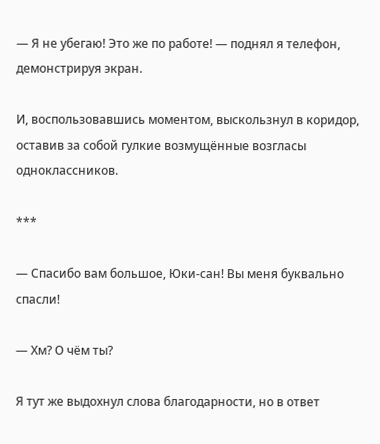— Я не убегаю! Это же по работе! — поднял я телефон, демонстрируя экран.

И, воспользовавшись моментом, выскользнул в коридор, оставив за собой гулкие возмущённые возгласы одноклассников.

***

— Спасибо вам большое, Юки-сан! Вы меня буквально спасли!

— Хм? О чём ты?

Я тут же выдохнул слова благодарности, но в ответ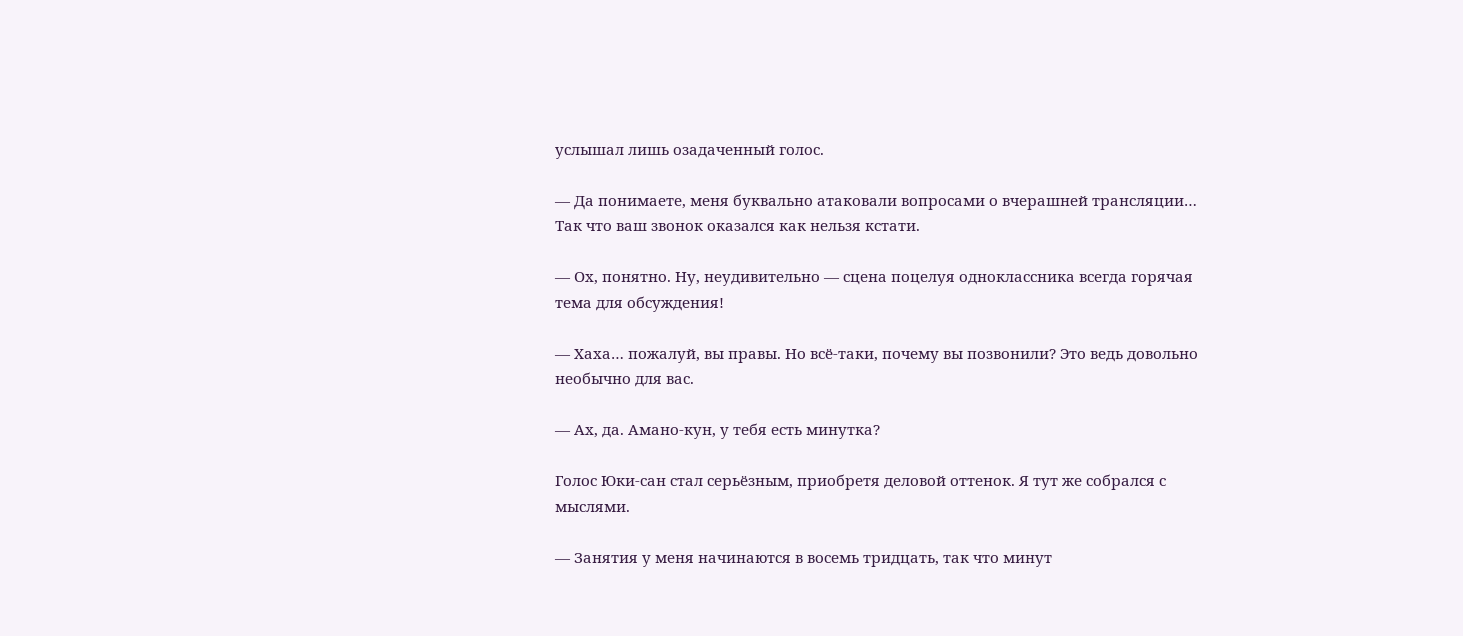услышал лишь озадаченный голос.

— Да понимаете, меня буквально атаковали вопросами о вчерашней трансляции… Так что ваш звонок оказался как нельзя кстати.

— Ох, понятно. Ну, неудивительно — сцена поцелуя одноклассника всегда горячая тема для обсуждения!

— Хаха… пожалуй, вы правы. Но всё-таки, почему вы позвонили? Это ведь довольно необычно для вас.

— Ах, да. Амано-кун, у тебя есть минутка?

Голос Юки-сан стал серьёзным, приобретя деловой оттенок. Я тут же собрался с мыслями.

— Занятия у меня начинаются в восемь тридцать, так что минут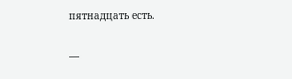пятнадцать есть.

—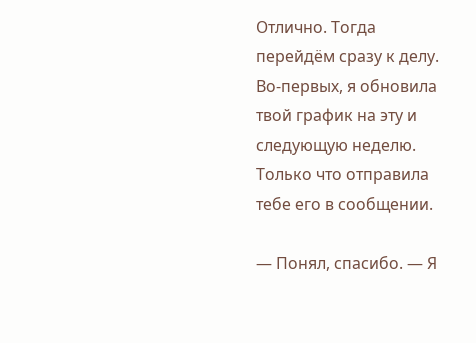Отлично. Тогда перейдём сразу к делу. Во-первых, я обновила твой график на эту и следующую неделю. Только что отправила тебе его в сообщении.

— Понял, спасибо. — Я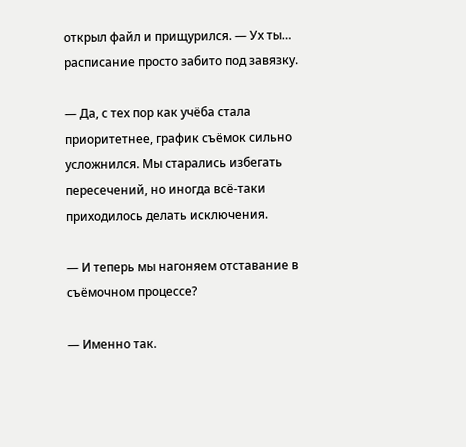открыл файл и прищурился. — Ух ты… расписание просто забито под завязку.

— Да, с тех пор как учёба стала приоритетнее, график съёмок сильно усложнился. Мы старались избегать пересечений, но иногда всё-таки приходилось делать исключения.

— И теперь мы нагоняем отставание в съёмочном процессе?

— Именно так.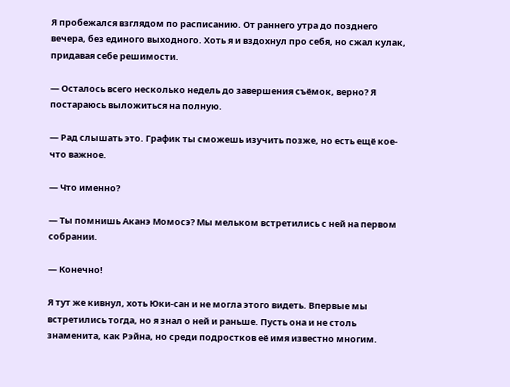Я пробежался взглядом по расписанию. От раннего утра до позднего вечера, без единого выходного. Хоть я и вздохнул про себя, но сжал кулак, придавая себе решимости.

— Осталось всего несколько недель до завершения съёмок, верно? Я постараюсь выложиться на полную.

— Рад слышать это. График ты сможешь изучить позже, но есть ещё кое-что важное.

— Что именно?

— Ты помнишь Аканэ Момосэ? Мы мельком встретились с ней на первом собрании.

— Конечно!

Я тут же кивнул, хоть Юки-сан и не могла этого видеть. Впервые мы встретились тогда, но я знал о ней и раньше. Пусть она и не столь знаменита, как Рэйна, но среди подростков её имя известно многим.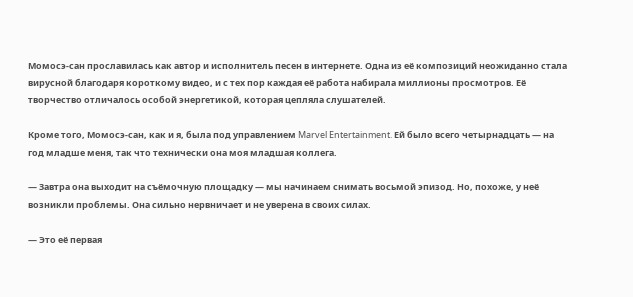Момосэ-сан прославилась как автор и исполнитель песен в интернете. Одна из её композиций неожиданно стала вирусной благодаря короткому видео, и с тех пор каждая её работа набирала миллионы просмотров. Её творчество отличалось особой энергетикой, которая цепляла слушателей.

Кроме того, Момосэ-сан, как и я, была под управлением Marvel Entertainment. Ей было всего четырнадцать — на год младше меня, так что технически она моя младшая коллега.

— Завтра она выходит на съёмочную площадку — мы начинаем снимать восьмой эпизод. Но, похоже, у неё возникли проблемы. Она сильно нервничает и не уверена в своих силах.

— Это её первая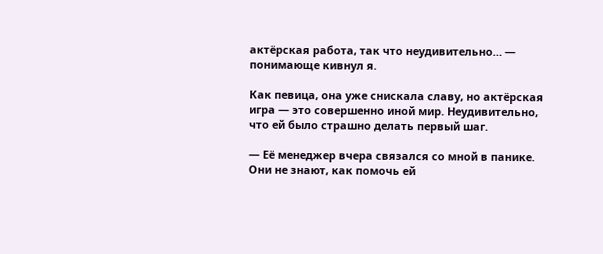актёрская работа, так что неудивительно… — понимающе кивнул я.

Как певица, она уже снискала славу, но актёрская игра — это совершенно иной мир. Неудивительно, что ей было страшно делать первый шаг.

— Её менеджер вчера связался со мной в панике. Они не знают, как помочь ей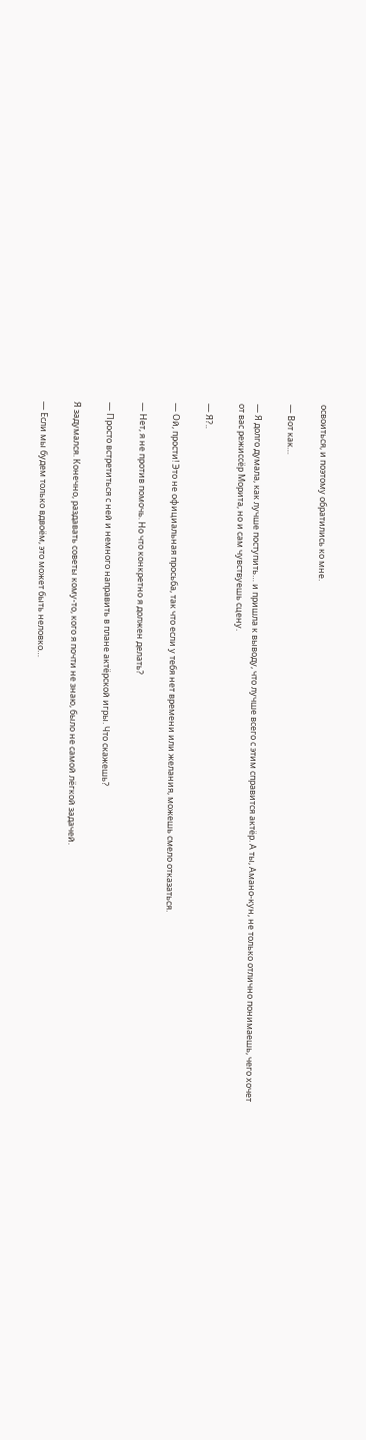освоиться, и поэтому обратились ко мне.

— Вот как…

— Я долго думала, как лучше поступить… и пришла к выводу, что лучше всего с этим справится актёр. А ты, Амано-кун, не только отлично понимаешь, чего хочет от вас режиссёр Морита, но и сам чувствуешь сцену.

— Я?..

— Ой, прости! Это не официальная просьба, так что если у тебя нет времени или желания, можешь смело отказаться.

— Нет, я не против помочь. Но что конкретно я должен делать?

— Просто встретиться с ней и немного направить в плане актёрской игры. Что скажешь?

Я задумался. Конечно, раздавать советы кому-то, кого я почти не знаю, было не самой лёгкой задачей.

— Если мы будем только вдвоём, это может быть неловко…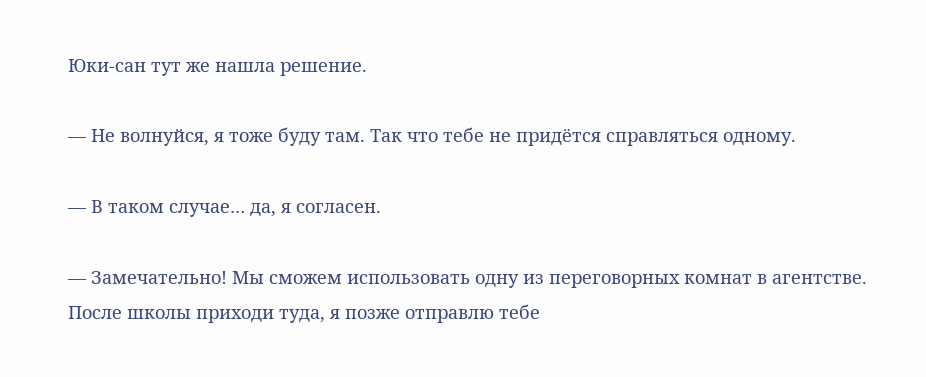Юки-сан тут же нашла решение.

— Не волнуйся, я тоже буду там. Так что тебе не придётся справляться одному.

— В таком случае… да, я согласен.

— Замечательно! Мы сможем использовать одну из переговорных комнат в агентстве. После школы приходи туда, я позже отправлю тебе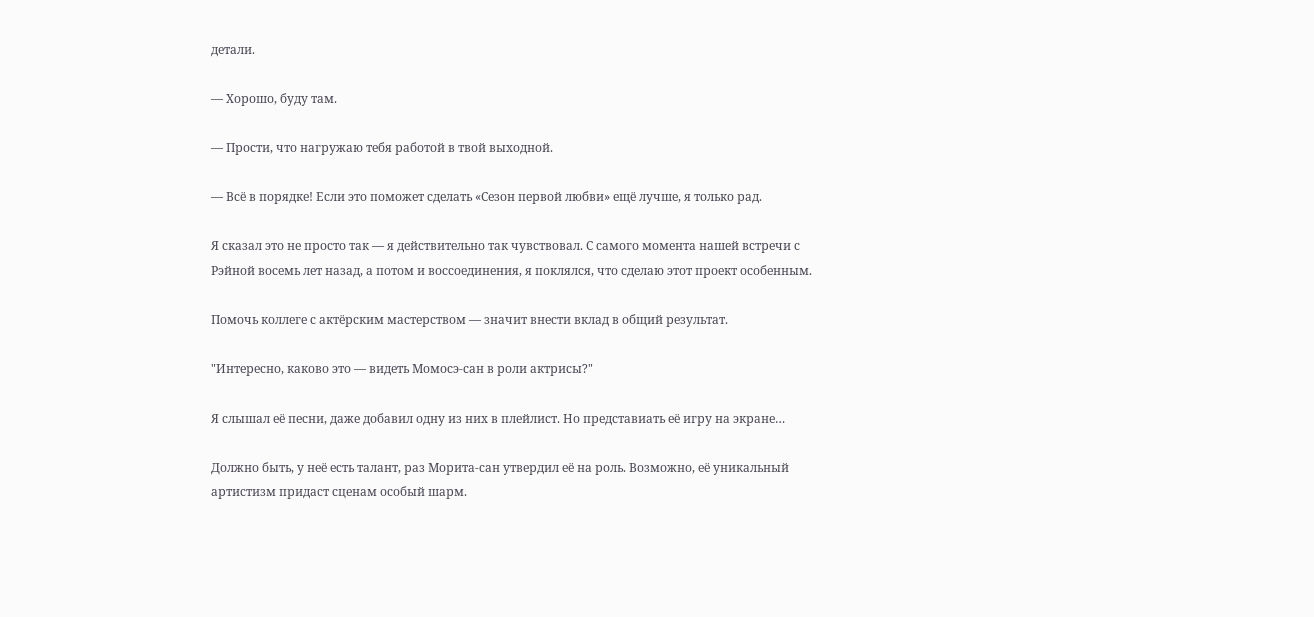детали.

— Хорошо, буду там.

— Прости, что нагружаю тебя работой в твой выходной.

— Всё в порядке! Если это поможет сделать «Сезон первой любви» ещё лучше, я только рад.

Я сказал это не просто так — я действительно так чувствовал. С самого момента нашей встречи с Рэйной восемь лет назад, а потом и воссоединения, я поклялся, что сделаю этот проект особенным.

Помочь коллеге с актёрским мастерством — значит внести вклад в общий результат.

"Интересно, каково это — видеть Момосэ-сан в роли актрисы?"

Я слышал её песни, даже добавил одну из них в плейлист. Но представиать её игру на экране…

Должно быть, у неё есть талант, раз Морита-сан утвердил её на роль. Возможно, её уникальный артистизм придаст сценам особый шарм.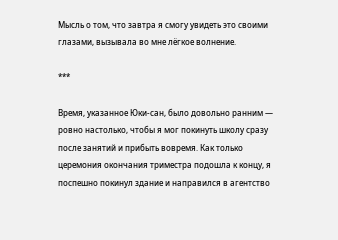Мысль о том, что завтра я смогу увидеть это своими глазами, вызывала во мне лёгкое волнение.

***

Время, указанное Юки-сан, было довольно ранним — ровно настолько, чтобы я мог покинуть школу сразу после занятий и прибыть вовремя. Как только церемония окончания триместра подошла к концу, я поспешно покинул здание и направился в агентство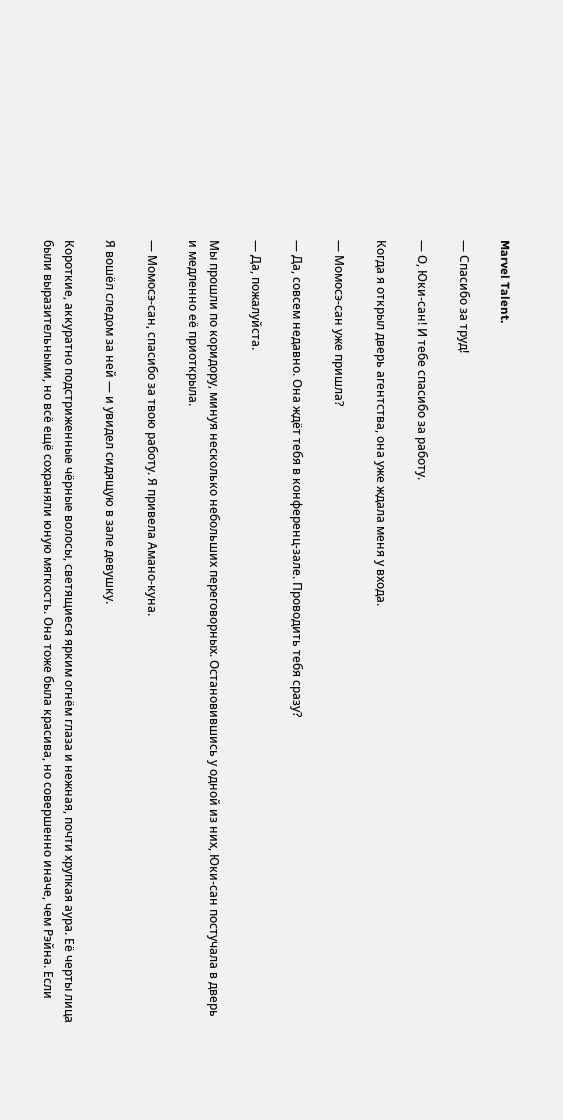Marvel Talent.

— Спасибо за труд!

— О, Юки-сан! И тебе спасибо за работу.

Когда я открыл дверь агентства, она уже ждала меня у входа.

— Момосэ-сан уже пришла?

— Да, совсем недавно. Она ждёт тебя в конференц-зале. Проводить тебя сразу?

— Да, пожалуйста.

Мы прошли по коридору, минуя несколько небольших переговорных. Остановившись у одной из них, Юки-сан постучала в дверь и медленно её приоткрыла.

— Момосэ-сан, спасибо за твою работу. Я привела Амано-куна.

Я вошёл следом за ней — и увидел сидящую в зале девушку.

Короткие, аккуратно подстриженные чёрные волосы, светящиеся ярким огнём глаза и нежная, почти хрупкая аура. Её черты лица были выразительными, но всё ещё сохраняли юную мягкость. Она тоже была красива, но совершенно иначе, чем Рэйна. Если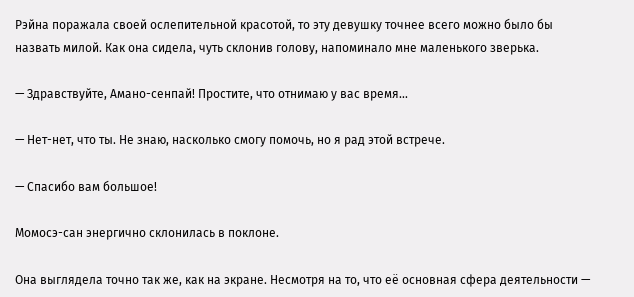Рэйна поражала своей ослепительной красотой, то эту девушку точнее всего можно было бы назвать милой. Как она сидела, чуть склонив голову, напоминало мне маленького зверька.

— Здравствуйте, Амано-сенпай! Простите, что отнимаю у вас время...

— Нет-нет, что ты. Не знаю, насколько смогу помочь, но я рад этой встрече.

— Спасибо вам большое!

Момосэ-сан энергично склонилась в поклоне.

Она выглядела точно так же, как на экране. Несмотря на то, что её основная сфера деятельности —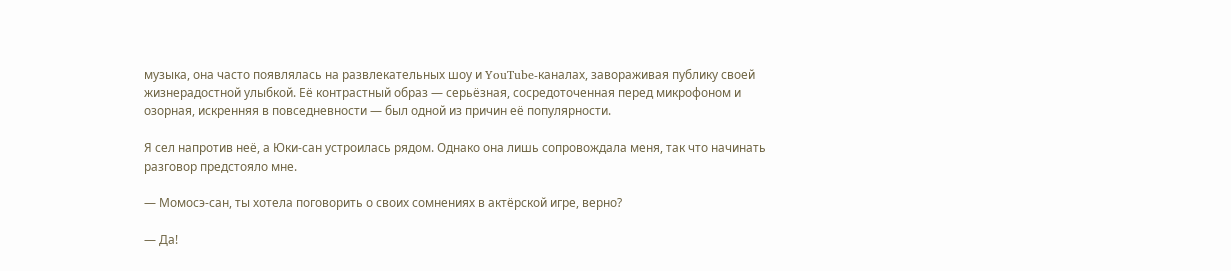музыка, она часто появлялась на развлекательных шоу и YouTube-каналах, завораживая публику своей жизнерадостной улыбкой. Её контрастный образ — серьёзная, сосредоточенная перед микрофоном и озорная, искренняя в повседневности — был одной из причин её популярности.

Я сел напротив неё, а Юки-сан устроилась рядом. Однако она лишь сопровождала меня, так что начинать разговор предстояло мне.

— Момосэ-сан, ты хотела поговорить о своих сомнениях в актёрской игре, верно?

— Да!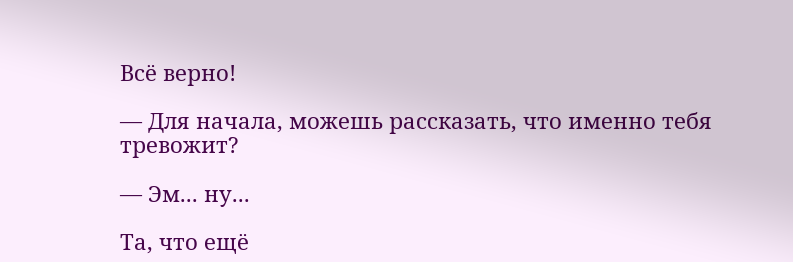Всё верно!

— Для начала, можешь рассказать, что именно тебя тревожит?

— Эм... ну...

Та, что ещё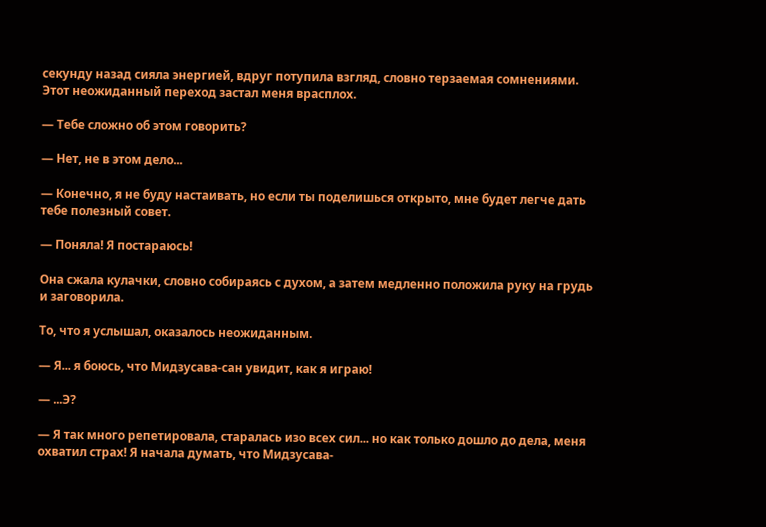секунду назад сияла энергией, вдруг потупила взгляд, словно терзаемая сомнениями. Этот неожиданный переход застал меня врасплох.

— Тебе сложно об этом говорить?

— Нет, не в этом дело...

— Конечно, я не буду настаивать, но если ты поделишься открыто, мне будет легче дать тебе полезный совет.

— Поняла! Я постараюсь!

Она сжала кулачки, словно собираясь с духом, а затем медленно положила руку на грудь и заговорила.

То, что я услышал, оказалось неожиданным.

— Я... я боюсь, что Мидзусава-сан увидит, как я играю!

— ...Э?

— Я так много репетировала, старалась изо всех сил... но как только дошло до дела, меня охватил страх! Я начала думать, что Мидзусава-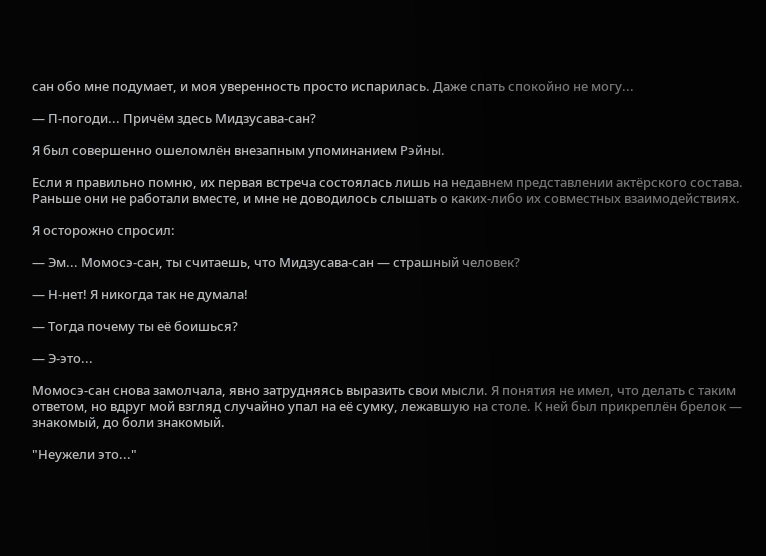сан обо мне подумает, и моя уверенность просто испарилась. Даже спать спокойно не могу...

— П-погоди... Причём здесь Мидзусава-сан?

Я был совершенно ошеломлён внезапным упоминанием Рэйны.

Если я правильно помню, их первая встреча состоялась лишь на недавнем представлении актёрского состава. Раньше они не работали вместе, и мне не доводилось слышать о каких-либо их совместных взаимодействиях.

Я осторожно спросил:

— Эм... Момосэ-сан, ты считаешь, что Мидзусава-сан — страшный человек?

— Н-нет! Я никогда так не думала!

— Тогда почему ты её боишься?

— Э-это...

Момосэ-сан снова замолчала, явно затрудняясь выразить свои мысли. Я понятия не имел, что делать с таким ответом, но вдруг мой взгляд случайно упал на её сумку, лежавшую на столе. К ней был прикреплён брелок — знакомый, до боли знакомый.

"Неужели это..."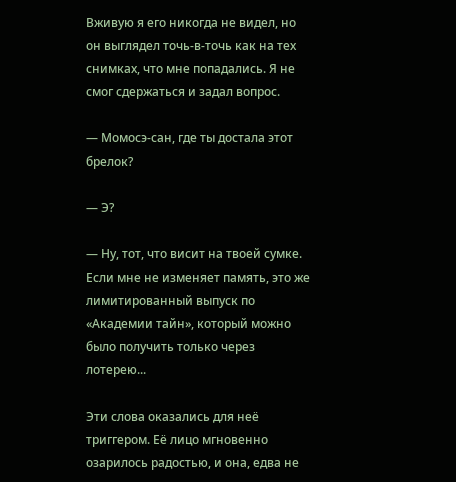Вживую я его никогда не видел, но он выглядел точь-в-точь как на тех снимках, что мне попадались. Я не смог сдержаться и задал вопрос.

— Момосэ-сан, где ты достала этот брелок?

— Э?

— Ну, тот, что висит на твоей сумке. Если мне не изменяет память, это же лимитированный выпуск по «Академии тайн», который можно было получить только через лотерею...

Эти слова оказались для неё триггером. Её лицо мгновенно озарилось радостью, и она, едва не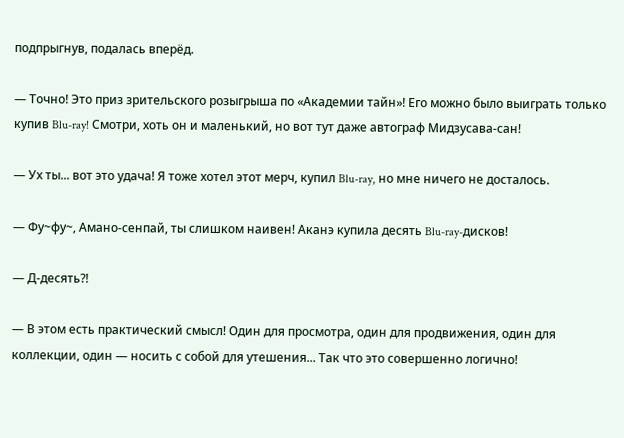подпрыгнув, подалась вперёд.

— Точно! Это приз зрительского розыгрыша по «Академии тайн»! Его можно было выиграть только купив Blu-ray! Смотри, хоть он и маленький, но вот тут даже автограф Мидзусава-сан!

— Ух ты... вот это удача! Я тоже хотел этот мерч, купил Blu-ray, но мне ничего не досталось.

— Фу~фу~, Амано-сенпай, ты слишком наивен! Аканэ купила десять Blu-ray-дисков!

— Д-десять?!

— В этом есть практический смысл! Один для просмотра, один для продвижения, один для коллекции, один — носить с собой для утешения... Так что это совершенно логично!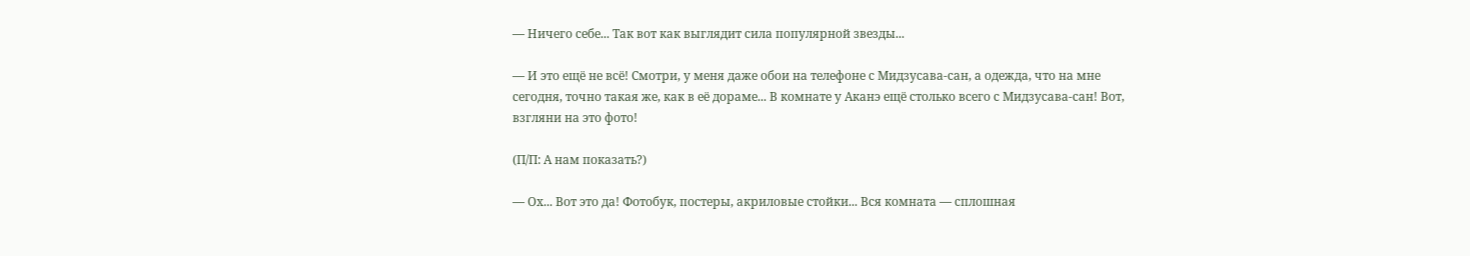— Ничего себе... Так вот как выглядит сила популярной звезды...

— И это ещё не всё! Смотри, у меня даже обои на телефоне с Мидзусава-сан, а одежда, что на мне сегодня, точно такая же, как в её дораме... В комнате у Аканэ ещё столько всего с Мидзусава-сан! Вот, взгляни на это фото!

(П/П: А нам показать?)

— Ох... Вот это да! Фотобук, постеры, акриловые стойки... Вся комната — сплошная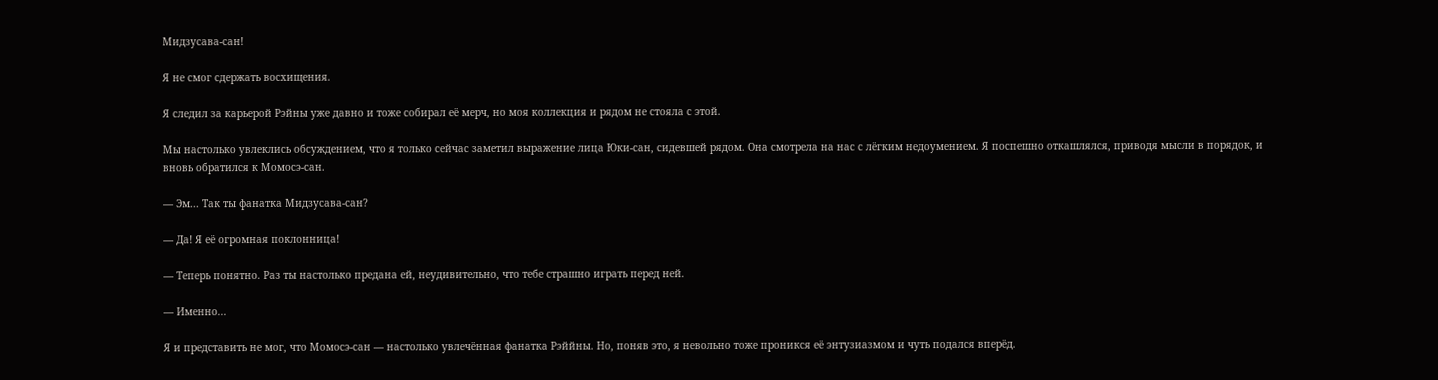Мидзусава-сан!

Я не смог сдержать восхищения.

Я следил за карьерой Рэйны уже давно и тоже собирал её мерч, но моя коллекция и рядом не стояла с этой.

Мы настолько увлеклись обсуждением, что я только сейчас заметил выражение лица Юки-сан, сидевшей рядом. Она смотрела на нас с лёгким недоумением. Я поспешно откашлялся, приводя мысли в порядок, и вновь обратился к Момосэ-сан.

— Эм... Так ты фанатка Мидзусава-сан?

— Да! Я её огромная поклонница!

— Теперь понятно. Раз ты настолько предана ей, неудивительно, что тебе страшно играть перед ней.

— Именно...

Я и представить не мог, что Момосэ-сан — настолько увлечённая фанатка Рэййны. Но, поняв это, я невольно тоже проникся её энтузиазмом и чуть подался вперёд.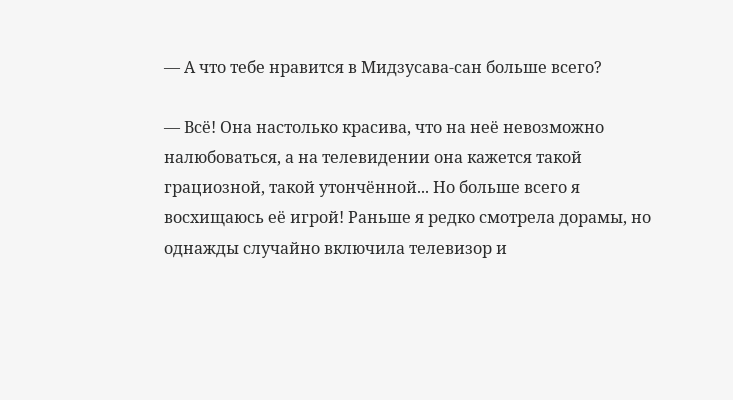— А что тебе нравится в Мидзусава-сан больше всего?

— Всё! Она настолько красива, что на неё невозможно налюбоваться, а на телевидении она кажется такой грациозной, такой утончённой... Но больше всего я восхищаюсь её игрой! Раньше я редко смотрела дорамы, но однажды случайно включила телевизор и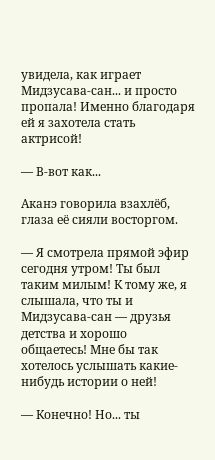увидела, как играет Мидзусава-сан... и просто пропала! Именно благодаря ей я захотела стать актрисой!

— В-вот как...

Аканэ говорила взахлёб, глаза её сияли восторгом.

— Я смотрела прямой эфир сегодня утром! Ты был таким милым! К тому же, я слышала, что ты и Мидзусава-сан — друзья детства и хорошо общаетесь! Мне бы так хотелось услышать какие-нибудь истории о ней!

— Конечно! Но... ты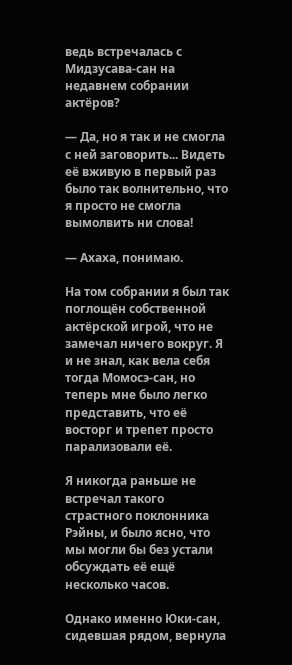ведь встречалась с Мидзусава-сан на недавнем собрании актёров?

— Да, но я так и не смогла с ней заговорить... Видеть её вживую в первый раз было так волнительно, что я просто не смогла вымолвить ни слова!

— Ахаха, понимаю.

На том собрании я был так поглощён собственной актёрской игрой, что не замечал ничего вокруг. Я и не знал, как вела себя тогда Момосэ-сан, но теперь мне было легко представить, что её восторг и трепет просто парализовали её.

Я никогда раньше не встречал такого страстного поклонника Рэйны, и было ясно, что мы могли бы без устали обсуждать её ещё несколько часов.

Однако именно Юки-сан, сидевшая рядом, вернула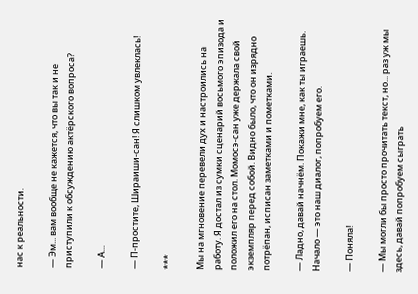нас к реальности.

— Эм... вам вообще не кажется, что вы так и не приступили к обсуждению актёрского вопроса?

— А...

— П-простите, Шираиши-сан! Я слишком увлеклась!

***

Мы на мгновение перевели дух и настроились на работу. Я достал из сумки сценарий восьмого эпизода и положил его на стол. Момосэ-сан уже держала свой экземпляр перед собой. Видно было, что он изрядно потрёпан, исписан заметками и пометками.

— Ладно, давай начнём. Покажи мне, как ты играешь. Начало — это наш диалог, попробуем его.

— Поняла!

— Мы могли бы просто прочитать текст, но... раз уж мы здесь, давай попробуем сыграть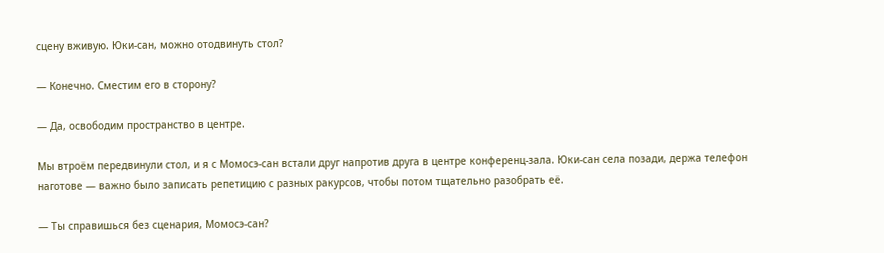сцену вживую. Юки-сан, можно отодвинуть стол?

— Конечно. Сместим его в сторону?

— Да, освободим пространство в центре.

Мы втроём передвинули стол, и я с Момосэ-сан встали друг напротив друга в центре конференц-зала. Юки-сан села позади, держа телефон наготове — важно было записать репетицию с разных ракурсов, чтобы потом тщательно разобрать её.

— Ты справишься без сценария, Момосэ-сан?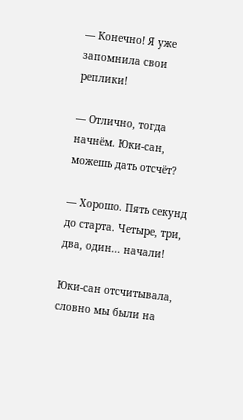— Конечно! Я уже запомнила свои реплики!

— Отлично, тогда начнём. Юки-сан, можешь дать отсчёт?

— Хорошо. Пять секунд до старта. Четыре, три, два, один... начали!

Юки-сан отсчитывала, словно мы были на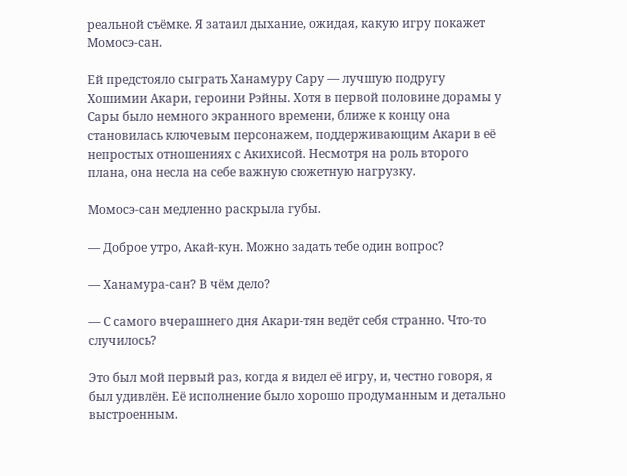реальной съёмке. Я затаил дыхание, ожидая, какую игру покажет Момосэ-сан.

Ей предстояло сыграть Ханамуру Сару — лучшую подругу Хошимии Акари, героини Рэйны. Хотя в первой половине дорамы у Сары было немного экранного времени, ближе к концу она становилась ключевым персонажем, поддерживающим Акари в её непростых отношениях с Акихисой. Несмотря на роль второго плана, она несла на себе важную сюжетную нагрузку.

Момосэ-сан медленно раскрыла губы.

— Доброе утро, Акай-кун. Можно задать тебе один вопрос?

— Ханамура-сан? В чём дело?

— С самого вчерашнего дня Акари-тян ведёт себя странно. Что-то случилось?

Это был мой первый раз, когда я видел её игру, и, честно говоря, я был удивлён. Её исполнение было хорошо продуманным и детально выстроенным.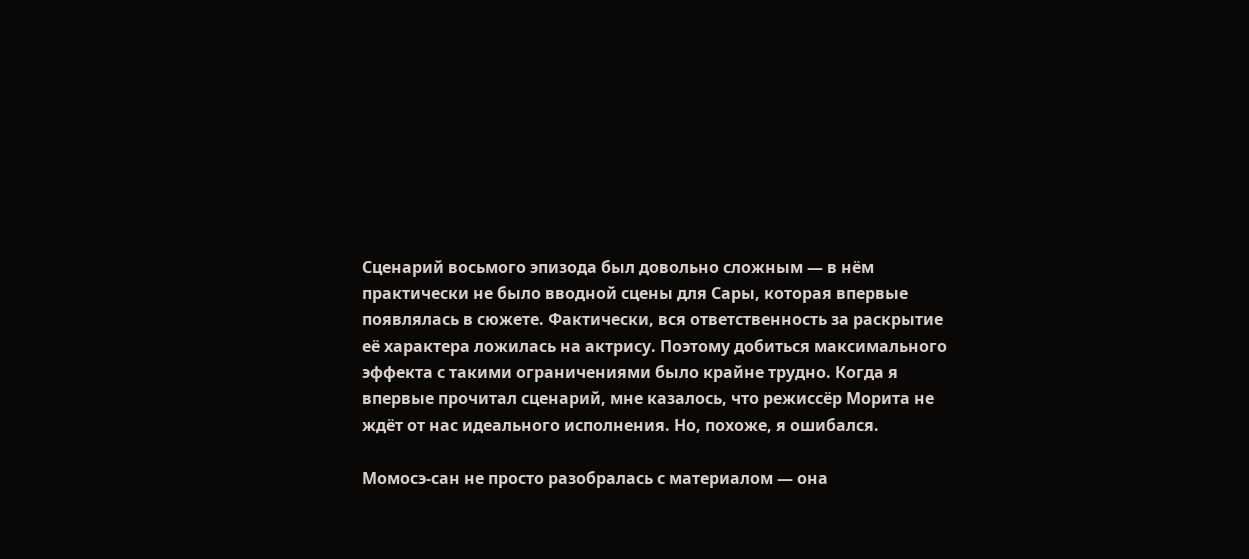Сценарий восьмого эпизода был довольно сложным — в нём практически не было вводной сцены для Сары, которая впервые появлялась в сюжете. Фактически, вся ответственность за раскрытие её характера ложилась на актрису. Поэтому добиться максимального эффекта с такими ограничениями было крайне трудно. Когда я впервые прочитал сценарий, мне казалось, что режиссёр Морита не ждёт от нас идеального исполнения. Но, похоже, я ошибался.

Момосэ-сан не просто разобралась с материалом — она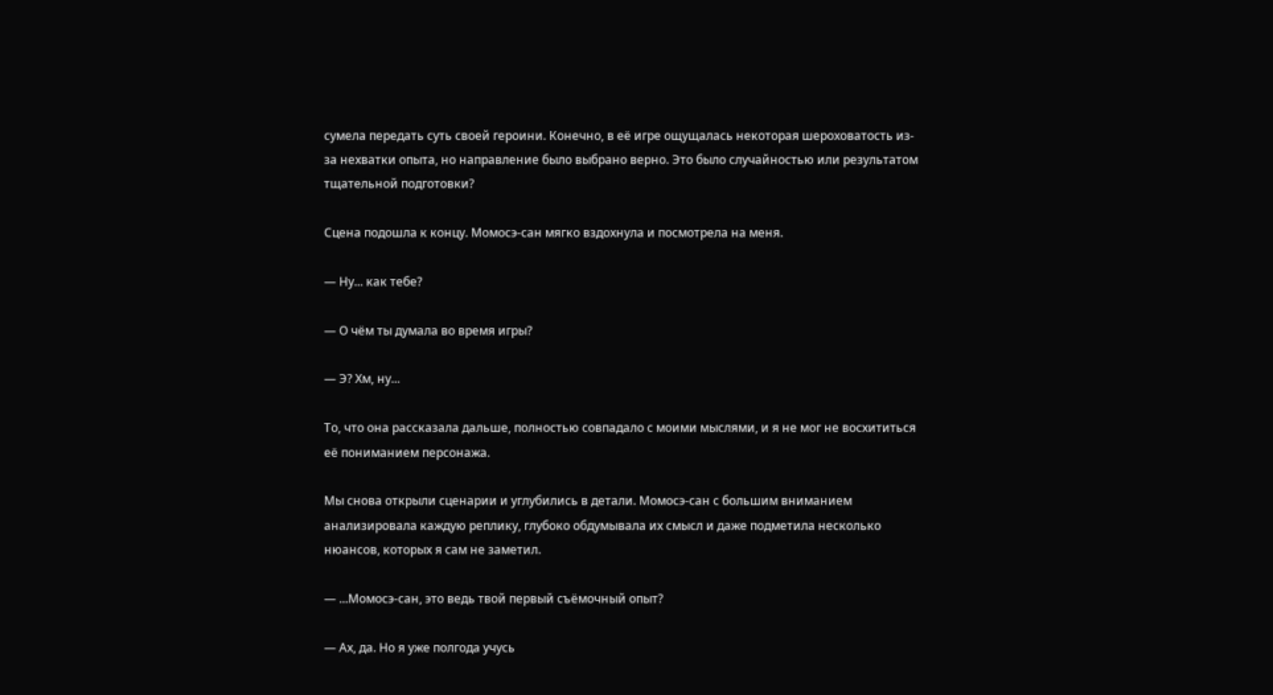сумела передать суть своей героини. Конечно, в её игре ощущалась некоторая шероховатость из-за нехватки опыта, но направление было выбрано верно. Это было случайностью или результатом тщательной подготовки?

Сцена подошла к концу. Момосэ-сан мягко вздохнула и посмотрела на меня.

— Ну... как тебе?

— О чём ты думала во время игры?

— Э? Хм, ну...

То, что она рассказала дальше, полностью совпадало с моими мыслями, и я не мог не восхититься её пониманием персонажа.

Мы снова открыли сценарии и углубились в детали. Момосэ-сан с большим вниманием анализировала каждую реплику, глубоко обдумывала их смысл и даже подметила несколько нюансов, которых я сам не заметил.

— ...Момосэ-сан, это ведь твой первый съёмочный опыт?

— Ах, да. Но я уже полгода учусь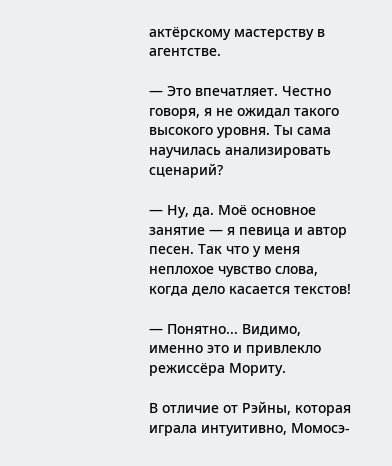актёрскому мастерству в агентстве.

— Это впечатляет. Честно говоря, я не ожидал такого высокого уровня. Ты сама научилась анализировать сценарий?

— Ну, да. Моё основное занятие — я певица и автор песен. Так что у меня неплохое чувство слова, когда дело касается текстов!

— Понятно... Видимо, именно это и привлекло режиссёра Мориту.

В отличие от Рэйны, которая играла интуитивно, Момосэ-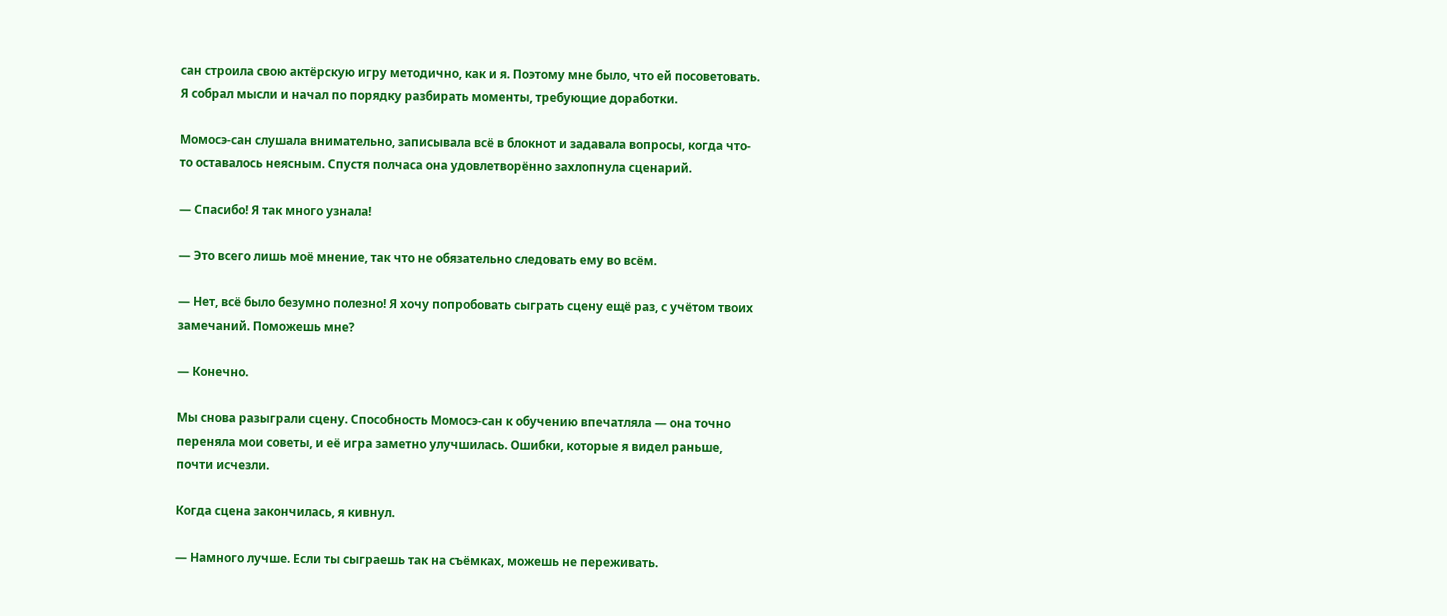сан строила свою актёрскую игру методично, как и я. Поэтому мне было, что ей посоветовать. Я собрал мысли и начал по порядку разбирать моменты, требующие доработки.

Момосэ-сан слушала внимательно, записывала всё в блокнот и задавала вопросы, когда что-то оставалось неясным. Спустя полчаса она удовлетворённо захлопнула сценарий.

— Спасибо! Я так много узнала!

— Это всего лишь моё мнение, так что не обязательно следовать ему во всём.

— Нет, всё было безумно полезно! Я хочу попробовать сыграть сцену ещё раз, с учётом твоих замечаний. Поможешь мне?

— Конечно.

Мы снова разыграли сцену. Способность Момосэ-сан к обучению впечатляла — она точно переняла мои советы, и её игра заметно улучшилась. Ошибки, которые я видел раньше, почти исчезли.

Когда сцена закончилась, я кивнул.

— Намного лучше. Если ты сыграешь так на съёмках, можешь не переживать.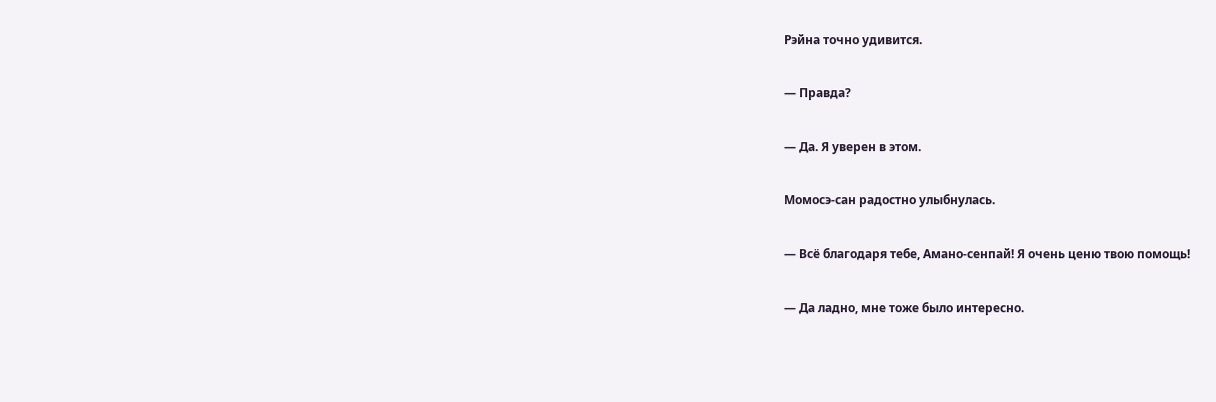Рэйна точно удивится.

— Правда?

— Да. Я уверен в этом.

Момосэ-сан радостно улыбнулась.

— Всё благодаря тебе, Амано-сенпай! Я очень ценю твою помощь!

— Да ладно, мне тоже было интересно.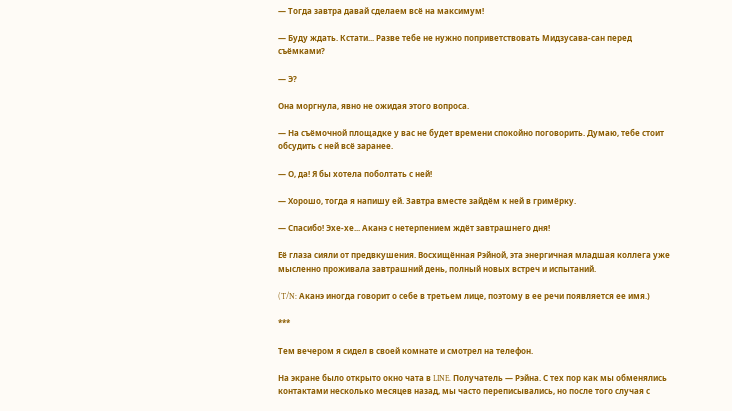— Тогда завтра давай сделаем всё на максимум!

— Буду ждать. Кстати... Разве тебе не нужно поприветствовать Мидзусава-сан перед съёмками?

— Э?

Она моргнула, явно не ожидая этого вопроса.

— На съёмочной площадке у вас не будет времени спокойно поговорить. Думаю, тебе стоит обсудить с ней всё заранее.

— О, да! Я бы хотела поболтать с ней!

— Хорошо, тогда я напишу ей. Завтра вместе зайдём к ней в гримёрку.

— Спасибо! Эхе-хе... Аканэ с нетерпением ждёт завтрашнего дня!

Её глаза сияли от предвкушения. Восхищённая Рэйной, эта энергичная младшая коллега уже мысленно проживала завтрашний день, полный новых встреч и испытаний.

(T/N: Аканэ иногда говорит о себе в третьем лице, поэтому в ее речи появляется ее имя.)

***

Тем вечером я сидел в своей комнате и смотрел на телефон.

На экране было открыто окно чата в LINE. Получатель — Рэйна. С тех пор как мы обменялись контактами несколько месяцев назад, мы часто переписывались, но после того случая с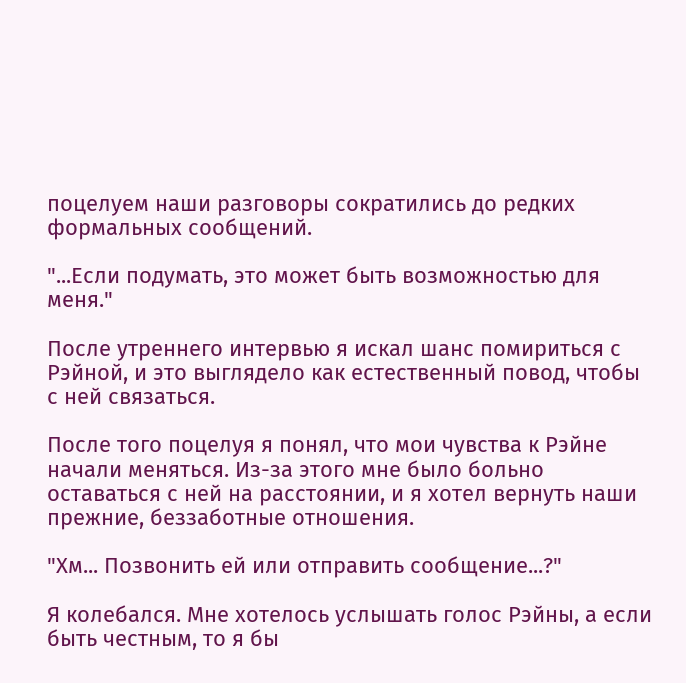поцелуем наши разговоры сократились до редких формальных сообщений.

"...Если подумать, это может быть возможностью для меня."

После утреннего интервью я искал шанс помириться с Рэйной, и это выглядело как естественный повод, чтобы с ней связаться.

После того поцелуя я понял, что мои чувства к Рэйне начали меняться. Из-за этого мне было больно оставаться с ней на расстоянии, и я хотел вернуть наши прежние, беззаботные отношения.

"Хм... Позвонить ей или отправить сообщение...?"

Я колебался. Мне хотелось услышать голос Рэйны, а если быть честным, то я бы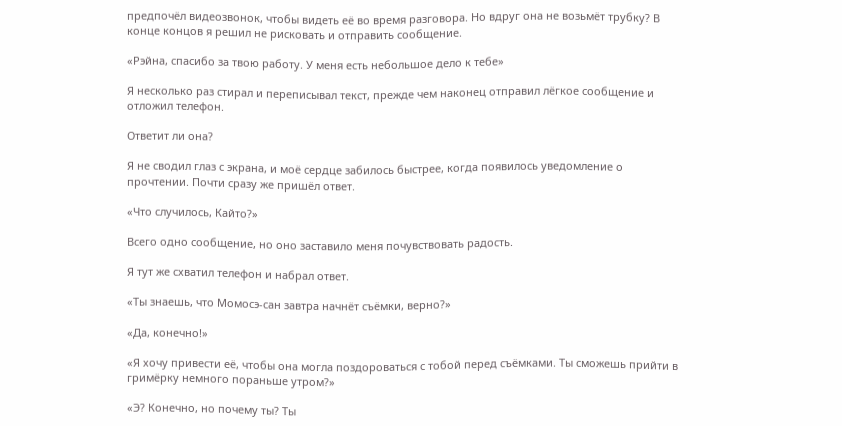предпочёл видеозвонок, чтобы видеть её во время разговора. Но вдруг она не возьмёт трубку? В конце концов я решил не рисковать и отправить сообщение.

«Рэйна, спасибо за твою работу. У меня есть небольшое дело к тебе»

Я несколько раз стирал и переписывал текст, прежде чем наконец отправил лёгкое сообщение и отложил телефон.

Ответит ли она?

Я не сводил глаз с экрана, и моё сердце забилось быстрее, когда появилось уведомление о прочтении. Почти сразу же пришёл ответ.

«Что случилось, Кайто?»

Всего одно сообщение, но оно заставило меня почувствовать радость.

Я тут же схватил телефон и набрал ответ.

«Ты знаешь, что Момосэ-сан завтра начнёт съёмки, верно?»

«Да, конечно!»

«Я хочу привести её, чтобы она могла поздороваться с тобой перед съёмками. Ты сможешь прийти в гримёрку немного пораньше утром?»

«Э? Конечно, но почему ты? Ты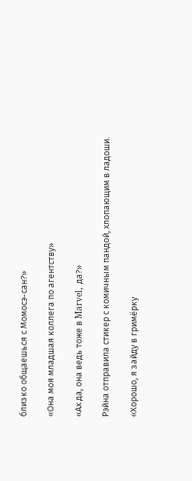близко общаешься с Момосэ-сан?»

«Она моя младшая коллега по агентству»

«Ах да, она ведь тоже в Marvel, да?»

Рэйна отправила стикер с комичным пандой, хлопающим в ладоши.

«Хорошо, я зайду в гримёрку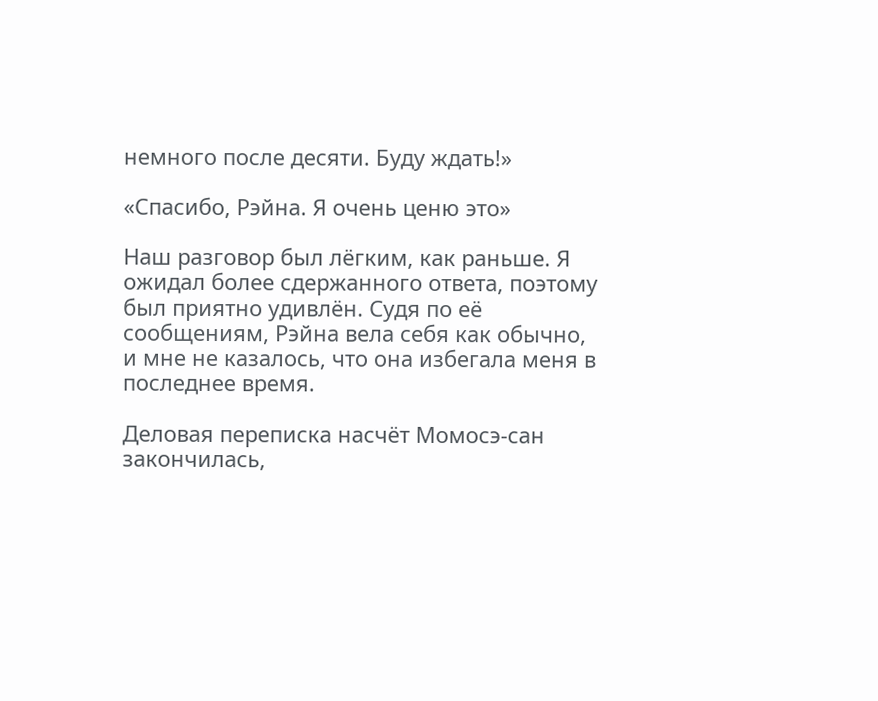немного после десяти. Буду ждать!»

«Спасибо, Рэйна. Я очень ценю это»

Наш разговор был лёгким, как раньше. Я ожидал более сдержанного ответа, поэтому был приятно удивлён. Судя по её сообщениям, Рэйна вела себя как обычно, и мне не казалось, что она избегала меня в последнее время.

Деловая переписка насчёт Момосэ-сан закончилась,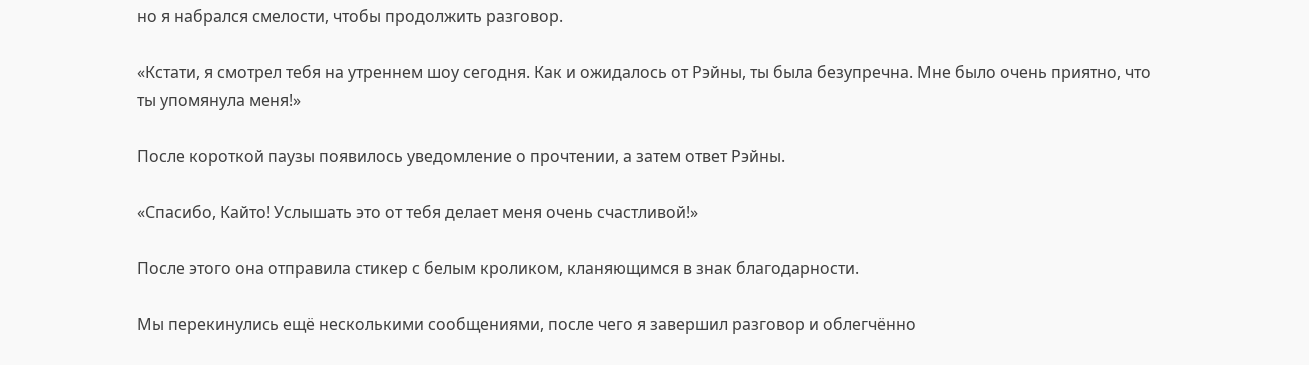но я набрался смелости, чтобы продолжить разговор.

«Кстати, я смотрел тебя на утреннем шоу сегодня. Как и ожидалось от Рэйны, ты была безупречна. Мне было очень приятно, что ты упомянула меня!»

После короткой паузы появилось уведомление о прочтении, а затем ответ Рэйны.

«Спасибо, Кайто! Услышать это от тебя делает меня очень счастливой!»

После этого она отправила стикер с белым кроликом, кланяющимся в знак благодарности.

Мы перекинулись ещё несколькими сообщениями, после чего я завершил разговор и облегчённо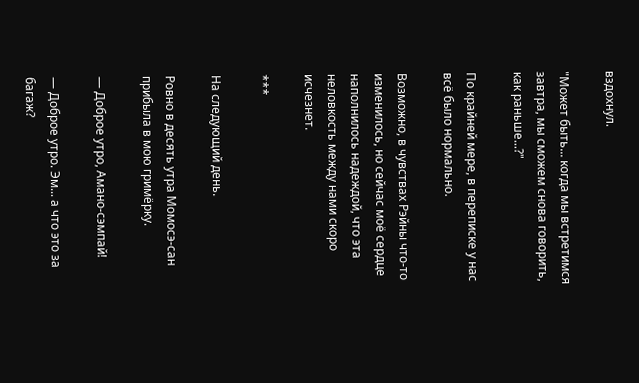вздохнул.

"Может быть... когда мы встретимся завтра, мы сможем снова говорить, как раньше...?"

По крайней мере, в переписке у нас всё было нормально.

Возможно, в чувствах Рэйны что-то изменилось, но сейчас моё сердце наполнилось надеждой, что эта неловкость между нами скоро исчезнет.

***

На следующий день.

Ровно в десять утра Момосэ-сан прибыла в мою гримёрку.

— Доброе утро, Амано-сэмпай!

— Доброе утро. Эм... а что это за багаж?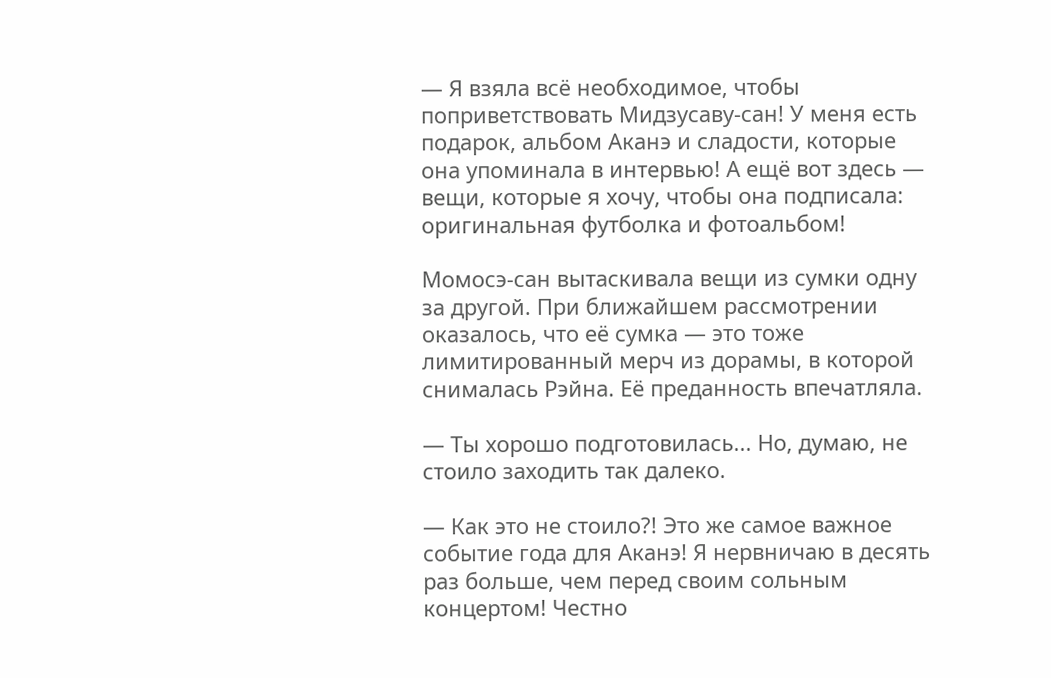— Я взяла всё необходимое, чтобы поприветствовать Мидзусаву-сан! У меня есть подарок, альбом Аканэ и сладости, которые она упоминала в интервью! А ещё вот здесь — вещи, которые я хочу, чтобы она подписала: оригинальная футболка и фотоальбом!

Момосэ-сан вытаскивала вещи из сумки одну за другой. При ближайшем рассмотрении оказалось, что её сумка — это тоже лимитированный мерч из дорамы, в которой снималась Рэйна. Её преданность впечатляла.

— Ты хорошо подготовилась... Но, думаю, не стоило заходить так далеко.

— Как это не стоило?! Это же самое важное событие года для Аканэ! Я нервничаю в десять раз больше, чем перед своим сольным концертом! Честно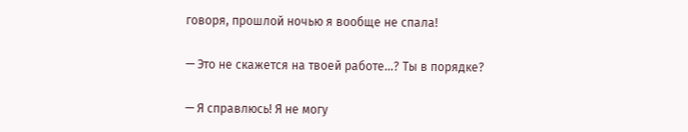говоря, прошлой ночью я вообще не спала!

— Это не скажется на твоей работе...? Ты в порядке?

— Я справлюсь! Я не могу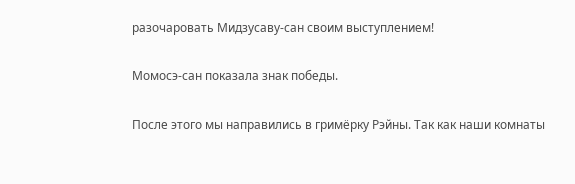разочаровать Мидзусаву-сан своим выступлением!

Момосэ-сан показала знак победы.

После этого мы направились в гримёрку Рэйны. Так как наши комнаты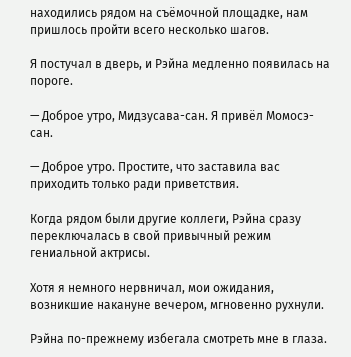находились рядом на съёмочной площадке, нам пришлось пройти всего несколько шагов.

Я постучал в дверь, и Рэйна медленно появилась на пороге.

— Доброе утро, Мидзусава-сан. Я привёл Момосэ-сан.

— Доброе утро. Простите, что заставила вас приходить только ради приветствия.

Когда рядом были другие коллеги, Рэйна сразу переключалась в свой привычный режим гениальной актрисы.

Хотя я немного нервничал, мои ожидания, возникшие накануне вечером, мгновенно рухнули.

Рэйна по-прежнему избегала смотреть мне в глаза.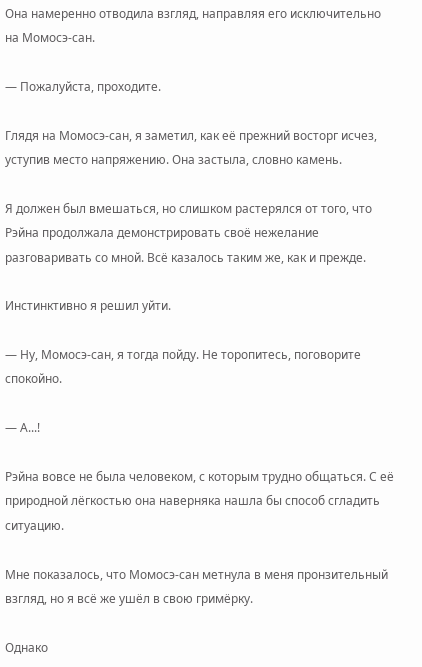Она намеренно отводила взгляд, направляя его исключительно на Момосэ-сан.

— Пожалуйста, проходите.

Глядя на Момосэ-сан, я заметил, как её прежний восторг исчез, уступив место напряжению. Она застыла, словно камень.

Я должен был вмешаться, но слишком растерялся от того, что Рэйна продолжала демонстрировать своё нежелание разговаривать со мной. Всё казалось таким же, как и прежде.

Инстинктивно я решил уйти.

— Ну, Момосэ-сан, я тогда пойду. Не торопитесь, поговорите спокойно.

— А...!

Рэйна вовсе не была человеком, с которым трудно общаться. С её природной лёгкостью она наверняка нашла бы способ сгладить ситуацию.

Мне показалось, что Момосэ-сан метнула в меня пронзительный взгляд, но я всё же ушёл в свою гримёрку.

Однако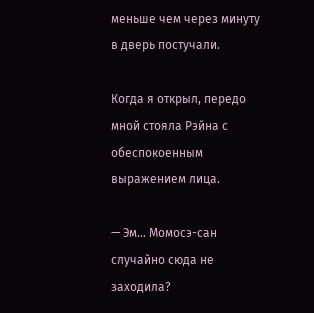меньше чем через минуту в дверь постучали.

Когда я открыл, передо мной стояла Рэйна с обеспокоенным выражением лица.

— Эм... Момосэ-сан случайно сюда не заходила?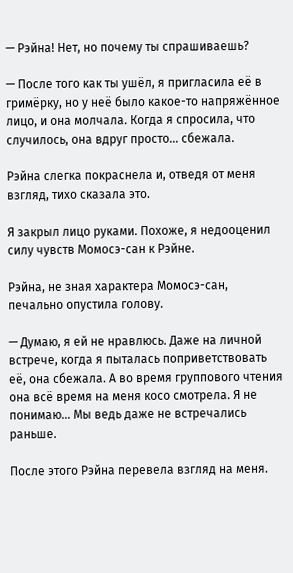— Рэйна! Нет, но почему ты спрашиваешь?

— После того как ты ушёл, я пригласила её в гримёрку, но у неё было какое-то напряжённое лицо, и она молчала. Когда я спросила, что случилось, она вдруг просто... сбежала.

Рэйна слегка покраснела и, отведя от меня взгляд, тихо сказала это.

Я закрыл лицо руками. Похоже, я недооценил силу чувств Момосэ-сан к Рэйне.

Рэйна, не зная характера Момосэ-сан, печально опустила голову.

— Думаю, я ей не нравлюсь. Даже на личной встрече, когда я пыталась поприветствовать её, она сбежала. А во время группового чтения она всё время на меня косо смотрела. Я не понимаю... Мы ведь даже не встречались раньше.

После этого Рэйна перевела взгляд на меня.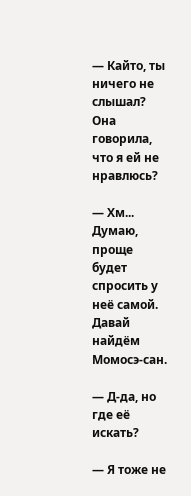— Кайто, ты ничего не слышал? Она говорила, что я ей не нравлюсь?

— Хм... Думаю, проще будет спросить у неё самой. Давай найдём Момосэ-сан.

— Д-дa, но где её искать?

— Я тоже не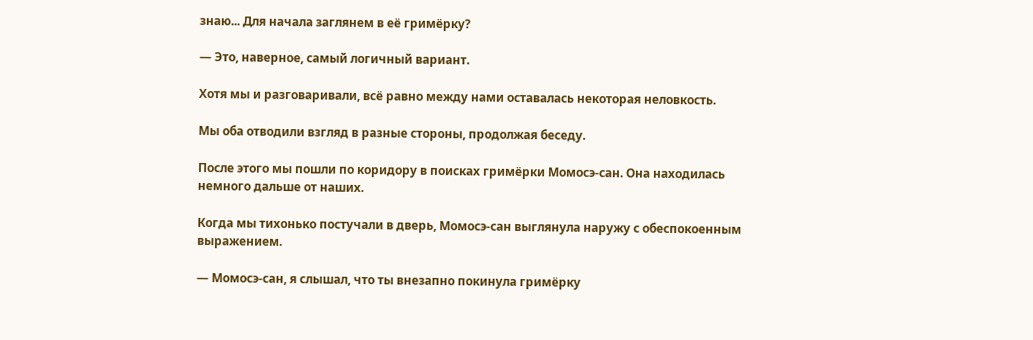знаю... Для начала заглянем в её гримёрку?

— Это, наверное, самый логичный вариант.

Хотя мы и разговаривали, всё равно между нами оставалась некоторая неловкость.

Мы оба отводили взгляд в разные стороны, продолжая беседу.

После этого мы пошли по коридору в поисках гримёрки Момосэ-сан. Она находилась немного дальше от наших.

Когда мы тихонько постучали в дверь, Момосэ-сан выглянула наружу с обеспокоенным выражением.

— Момосэ-сан, я слышал, что ты внезапно покинула гримёрку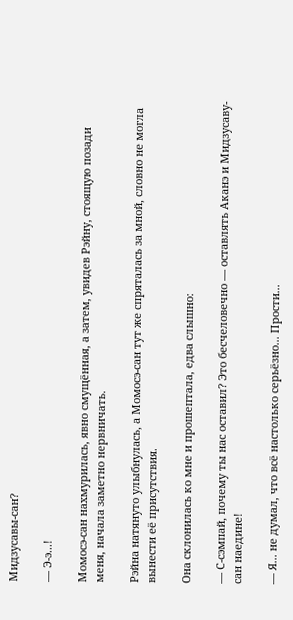Мидзусавы-сан?

— Э-э...!

Момосэ-сан нахмурилась, явно смущённая, а затем, увидев Рэйну, стоящую позади меня, начала заметно нервничать.

Рэйна натянуто улыбнулась, а Момосэ-сан тут же спряталась за мной, словно не могла вынести её присутствия.

Она склонилась ко мне и прошептала, едва слышно:

— С-сэмпай, почему ты нас оставил? Это бесчеловечно — оставлять Аканэ и Мидзусаву-сан наедине!

— Я... не думал, что всё настолько серьёзно... Прости...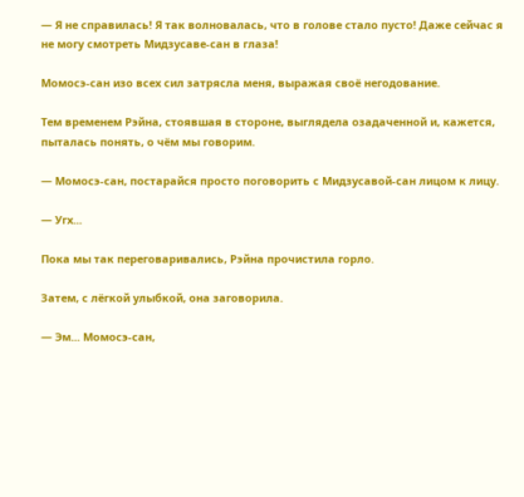— Я не справилась! Я так волновалась, что в голове стало пусто! Даже сейчас я не могу смотреть Мидзусаве-сан в глаза!

Момосэ-сан изо всех сил затрясла меня, выражая своё негодование.

Тем временем Рэйна, стоявшая в стороне, выглядела озадаченной и, кажется, пыталась понять, о чём мы говорим.

— Момосэ-сан, постарайся просто поговорить с Мидзусавой-сан лицом к лицу.

— Угх...

Пока мы так переговаривались, Рэйна прочистила горло.

Затем, с лёгкой улыбкой, она заговорила.

— Эм... Момосэ-сан,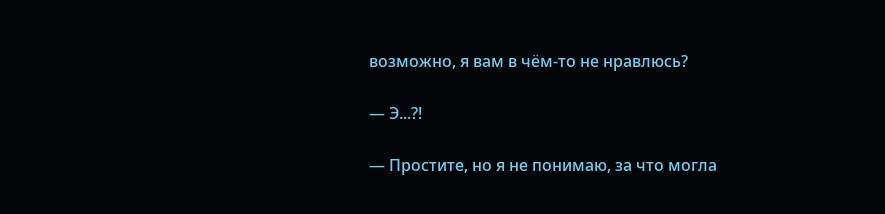возможно, я вам в чём-то не нравлюсь?

— Э...?!

— Простите, но я не понимаю, за что могла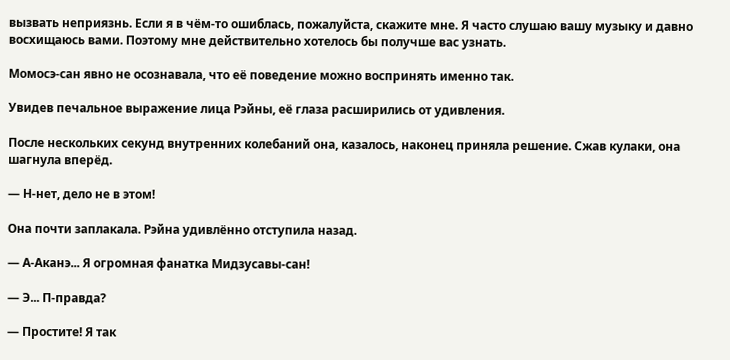вызвать неприязнь. Если я в чём-то ошиблась, пожалуйста, скажите мне. Я часто слушаю вашу музыку и давно восхищаюсь вами. Поэтому мне действительно хотелось бы получше вас узнать.

Момосэ-сан явно не осознавала, что её поведение можно воспринять именно так.

Увидев печальное выражение лица Рэйны, её глаза расширились от удивления.

После нескольких секунд внутренних колебаний она, казалось, наконец приняла решение. Сжав кулаки, она шагнула вперёд.

— Н-нет, дело не в этом!

Она почти заплакала. Рэйна удивлённо отступила назад.

— А-Аканэ... Я огромная фанатка Мидзусавы-сан!

— Э... П-правда?

— Простите! Я так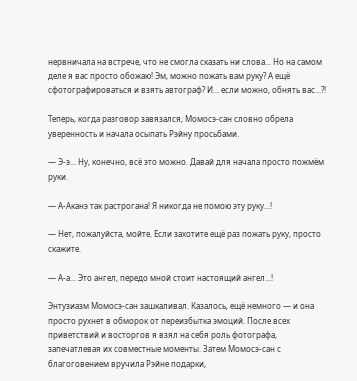нервничала на встрече, что не смогла сказать ни слова... Но на самом деле я вас просто обожаю! Эм, можно пожать вам руку? А ещё сфотографироваться и взять автограф? И... если можно, обнять вас...?!

Теперь, когда разговор завязался, Момосэ-сан словно обрела уверенность и начала осыпать Рэйну просьбами.

— Э-э... Ну, конечно, всё это можно. Давай для начала просто пожмём руки.

— А-Аканэ так растрогана! Я никогда не помою эту руку...!

— Нет, пожалуйста, мойте. Если захотите ещё раз пожать руку, просто скажите.

— А-а... Это ангел, передо мной стоит настоящий ангел...!

Энтузиазм Момосэ-сан зашкаливал. Казалось, ещё немного — и она просто рухнет в обморок от переизбытка эмоций. После всех приветствий и восторгов я взял на себя роль фотографа, запечатлевая их совместные моменты. Затем Момосэ-сан с благоговением вручила Рэйне подарки,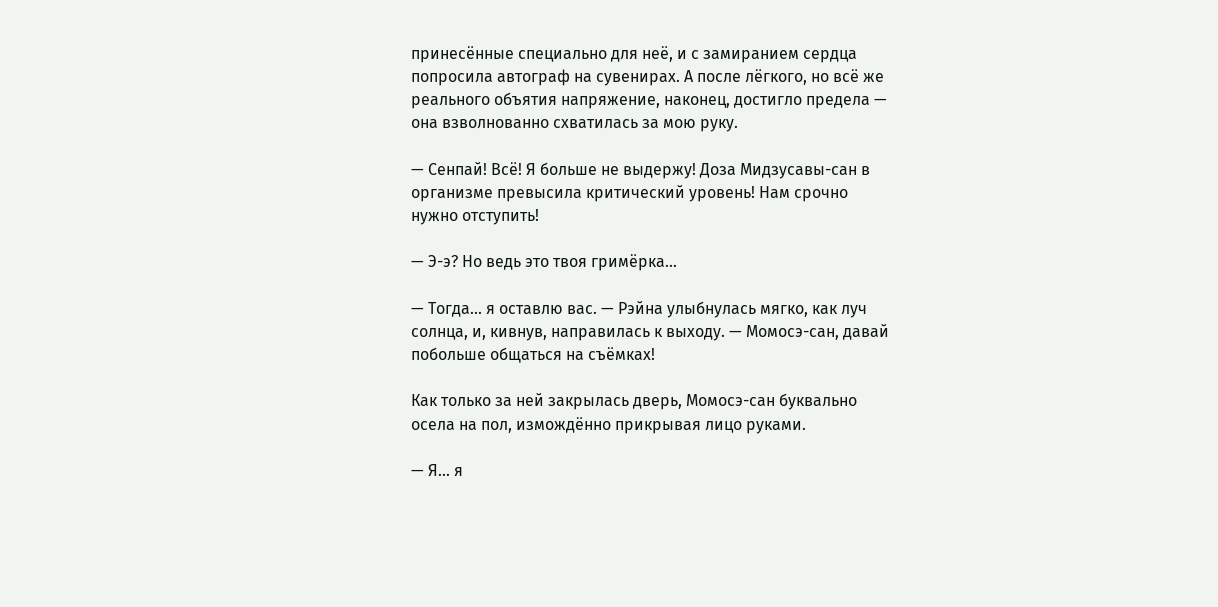принесённые специально для неё, и с замиранием сердца попросила автограф на сувенирах. А после лёгкого, но всё же реального объятия напряжение, наконец, достигло предела — она взволнованно схватилась за мою руку.

— Сенпай! Всё! Я больше не выдержу! Доза Мидзусавы-сан в организме превысила критический уровень! Нам срочно нужно отступить!

— Э-э? Но ведь это твоя гримёрка...

— Тогда... я оставлю вас. — Рэйна улыбнулась мягко, как луч солнца, и, кивнув, направилась к выходу. — Момосэ-сан, давай побольше общаться на съёмках!

Как только за ней закрылась дверь, Момосэ-сан буквально осела на пол, измождённо прикрывая лицо руками.

— Я... я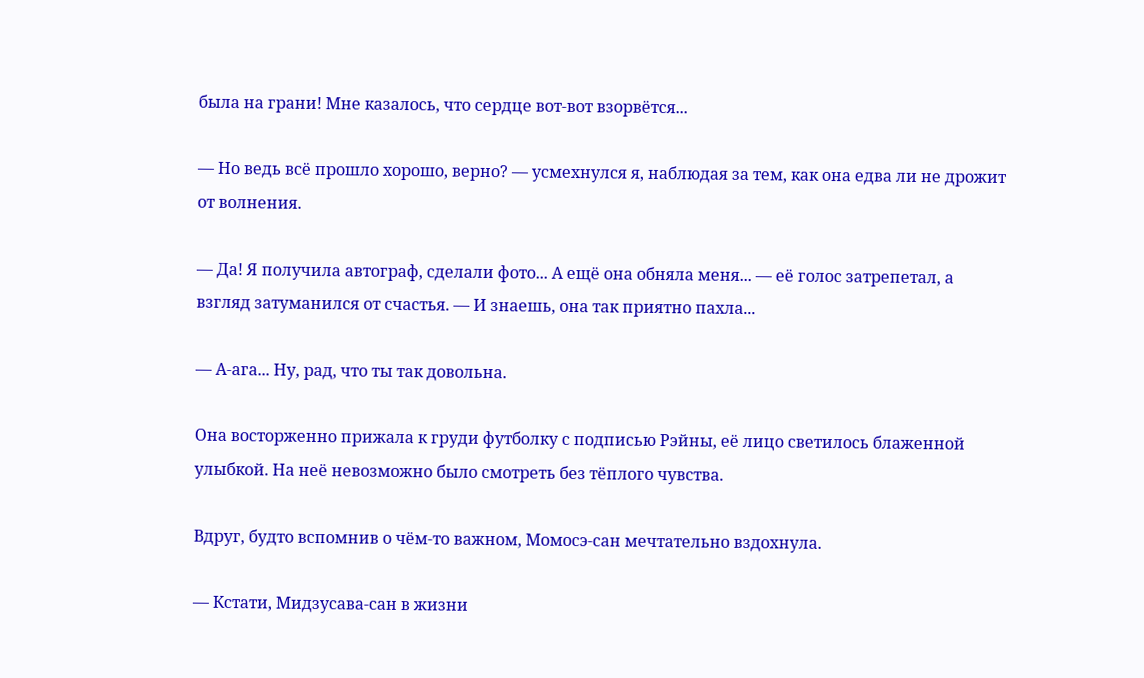была на грани! Мне казалось, что сердце вот-вот взорвётся...

— Но ведь всё прошло хорошо, верно? — усмехнулся я, наблюдая за тем, как она едва ли не дрожит от волнения.

— Да! Я получила автограф, сделали фото... А ещё она обняла меня... — её голос затрепетал, а взгляд затуманился от счастья. — И знаешь, она так приятно пахла...

— А-ага... Ну, рад, что ты так довольна.

Она восторженно прижала к груди футболку с подписью Рэйны, её лицо светилось блаженной улыбкой. На неё невозможно было смотреть без тёплого чувства.

Вдруг, будто вспомнив о чём-то важном, Момосэ-сан мечтательно вздохнула.

— Кстати, Мидзусава-сан в жизни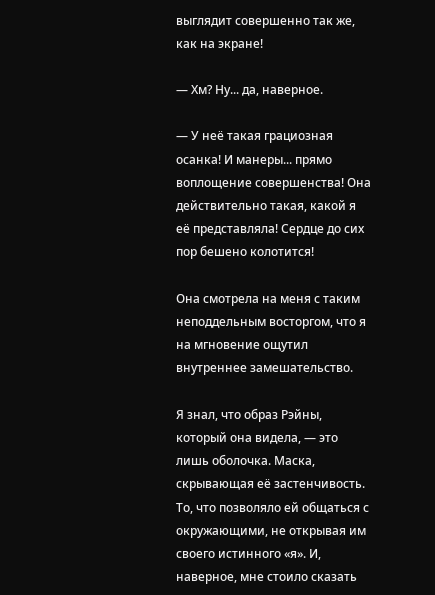выглядит совершенно так же, как на экране!

— Хм? Ну... да, наверное.

— У неё такая грациозная осанка! И манеры... прямо воплощение совершенства! Она действительно такая, какой я её представляла! Сердце до сих пор бешено колотится!

Она смотрела на меня с таким неподдельным восторгом, что я на мгновение ощутил внутреннее замешательство.

Я знал, что образ Рэйны, который она видела, — это лишь оболочка. Маска, скрывающая её застенчивость. То, что позволяло ей общаться с окружающими, не открывая им своего истинного «я». И, наверное, мне стоило сказать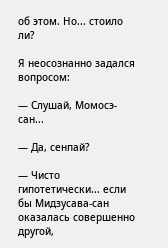об этом. Но... стоило ли?

Я неосознанно задался вопросом:

— Слушай, Момосэ-сан...

— Да, сенпай?

— Чисто гипотетически... если бы Мидзусава-сан оказалась совершенно другой,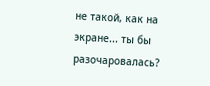не такой, как на экране... ты бы разочаровалась?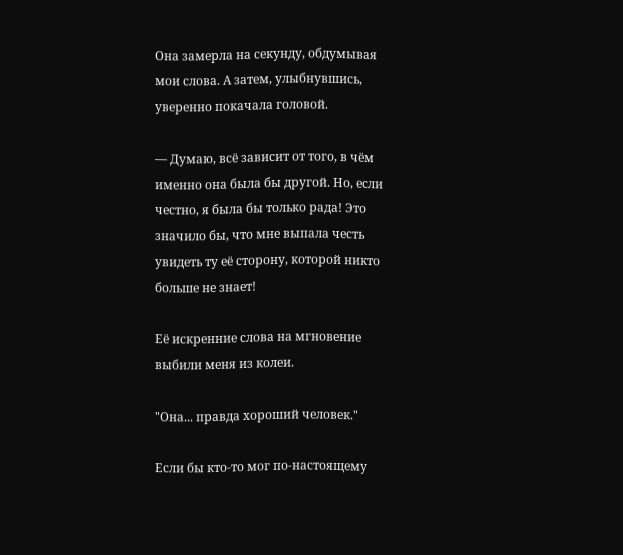Она замерла на секунду, обдумывая мои слова. А затем, улыбнувшись, уверенно покачала головой.

— Думаю, всё зависит от того, в чём именно она была бы другой. Но, если честно, я была бы только рада! Это значило бы, что мне выпала честь увидеть ту её сторону, которой никто больше не знает!

Её искренние слова на мгновение выбили меня из колеи.

"Она... правда хороший человек."

Если бы кто-то мог по-настоящему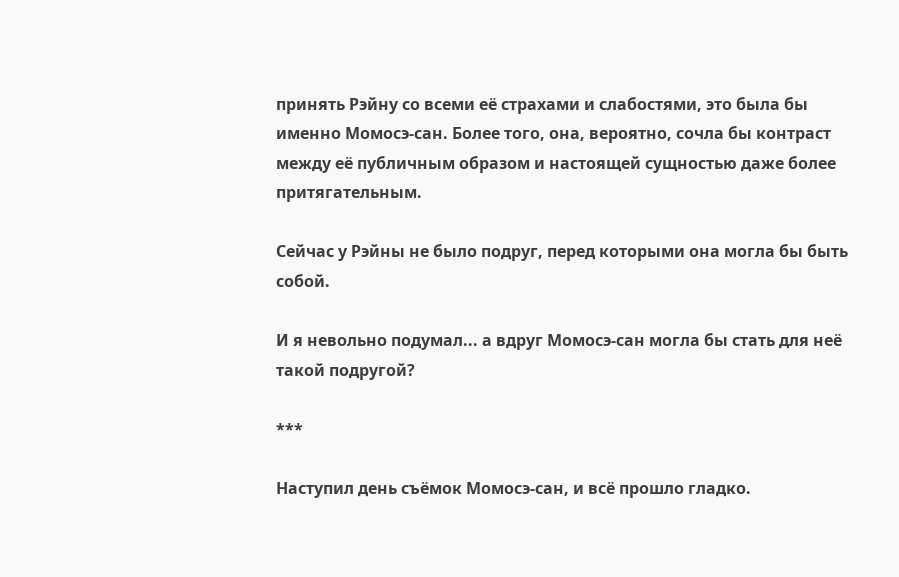принять Рэйну со всеми её страхами и слабостями, это была бы именно Момосэ-сан. Более того, она, вероятно, сочла бы контраст между её публичным образом и настоящей сущностью даже более притягательным.

Сейчас у Рэйны не было подруг, перед которыми она могла бы быть собой.

И я невольно подумал... а вдруг Момосэ-сан могла бы стать для неё такой подругой?

***

Наступил день съёмок Момосэ-сан, и всё прошло гладко.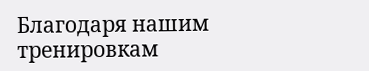Благодаря нашим тренировкам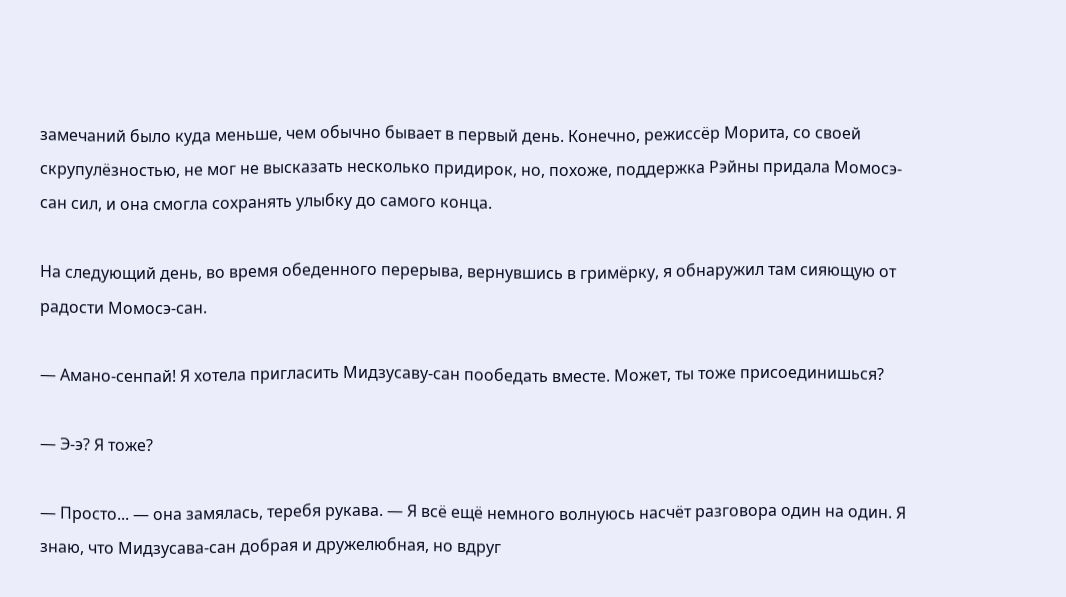замечаний было куда меньше, чем обычно бывает в первый день. Конечно, режиссёр Морита, со своей скрупулёзностью, не мог не высказать несколько придирок, но, похоже, поддержка Рэйны придала Момосэ-сан сил, и она смогла сохранять улыбку до самого конца.

На следующий день, во время обеденного перерыва, вернувшись в гримёрку, я обнаружил там сияющую от радости Момосэ-сан.

— Амано-сенпай! Я хотела пригласить Мидзусаву-сан пообедать вместе. Может, ты тоже присоединишься?

— Э-э? Я тоже?

— Просто... — она замялась, теребя рукава. — Я всё ещё немного волнуюсь насчёт разговора один на один. Я знаю, что Мидзусава-сан добрая и дружелюбная, но вдруг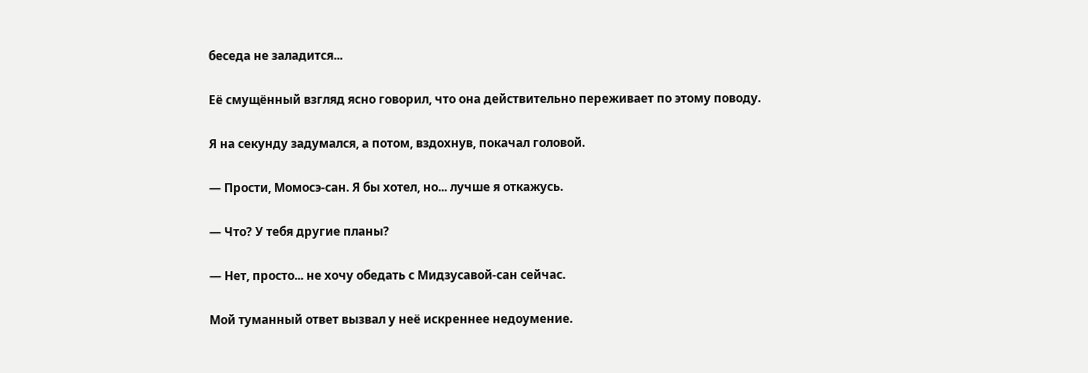беседа не заладится...

Её смущённый взгляд ясно говорил, что она действительно переживает по этому поводу.

Я на секунду задумался, а потом, вздохнув, покачал головой.

— Прости, Момосэ-сан. Я бы хотел, но... лучше я откажусь.

— Что? У тебя другие планы?

— Нет, просто... не хочу обедать с Мидзусавой-сан сейчас.

Мой туманный ответ вызвал у неё искреннее недоумение.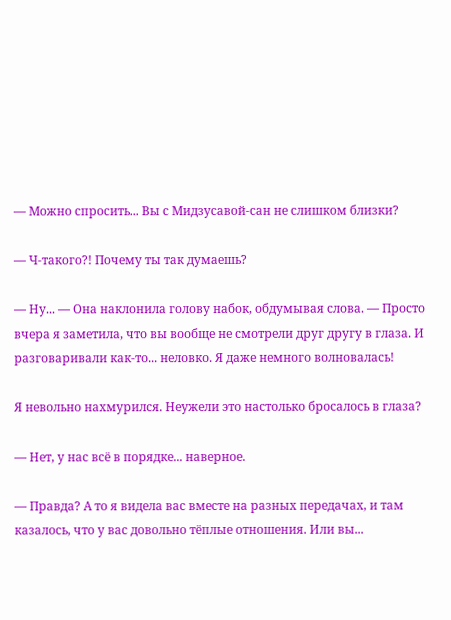— Можно спросить... Вы с Мидзусавой-сан не слишком близки?

— Ч-такого?! Почему ты так думаешь?

— Ну... — Она наклонила голову набок, обдумывая слова. — Просто вчера я заметила, что вы вообще не смотрели друг другу в глаза. И разговаривали как-то... неловко. Я даже немного волновалась!

Я невольно нахмурился. Неужели это настолько бросалось в глаза?

— Нет, у нас всё в порядке... наверное.

— Правда? А то я видела вас вместе на разных передачах, и там казалось, что у вас довольно тёплые отношения. Или вы...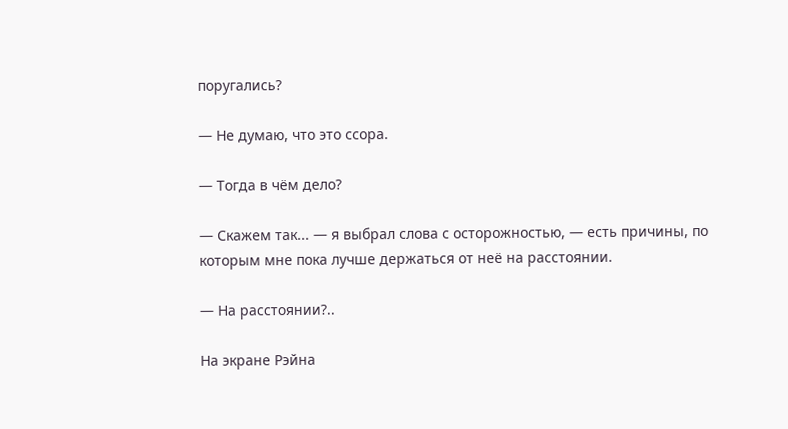поругались?

— Не думаю, что это ссора.

— Тогда в чём дело?

— Скажем так... — я выбрал слова с осторожностью, — есть причины, по которым мне пока лучше держаться от неё на расстоянии.

— На расстоянии?..

На экране Рэйна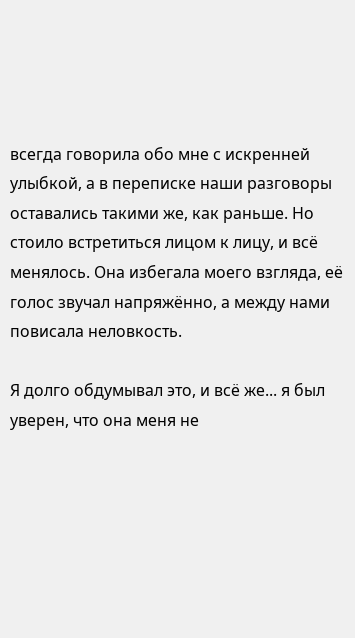всегда говорила обо мне с искренней улыбкой, а в переписке наши разговоры оставались такими же, как раньше. Но стоило встретиться лицом к лицу, и всё менялось. Она избегала моего взгляда, её голос звучал напряжённо, а между нами повисала неловкость.

Я долго обдумывал это, и всё же... я был уверен, что она меня не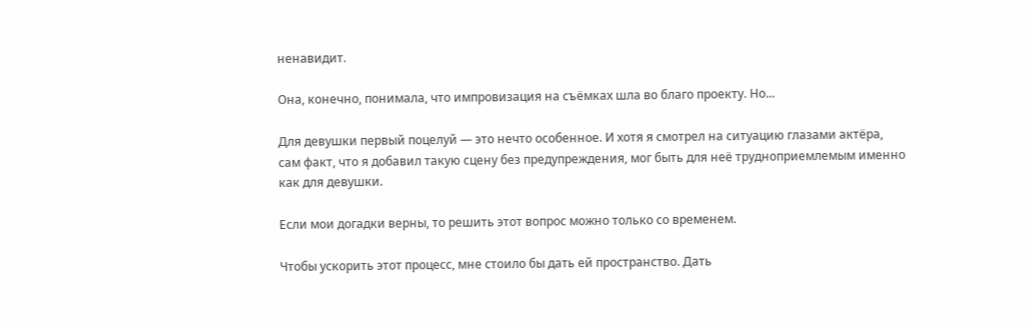ненавидит.

Она, конечно, понимала, что импровизация на съёмках шла во благо проекту. Но...

Для девушки первый поцелуй — это нечто особенное. И хотя я смотрел на ситуацию глазами актёра, сам факт, что я добавил такую сцену без предупреждения, мог быть для неё трудноприемлемым именно как для девушки.

Если мои догадки верны, то решить этот вопрос можно только со временем.

Чтобы ускорить этот процесс, мне стоило бы дать ей пространство. Дать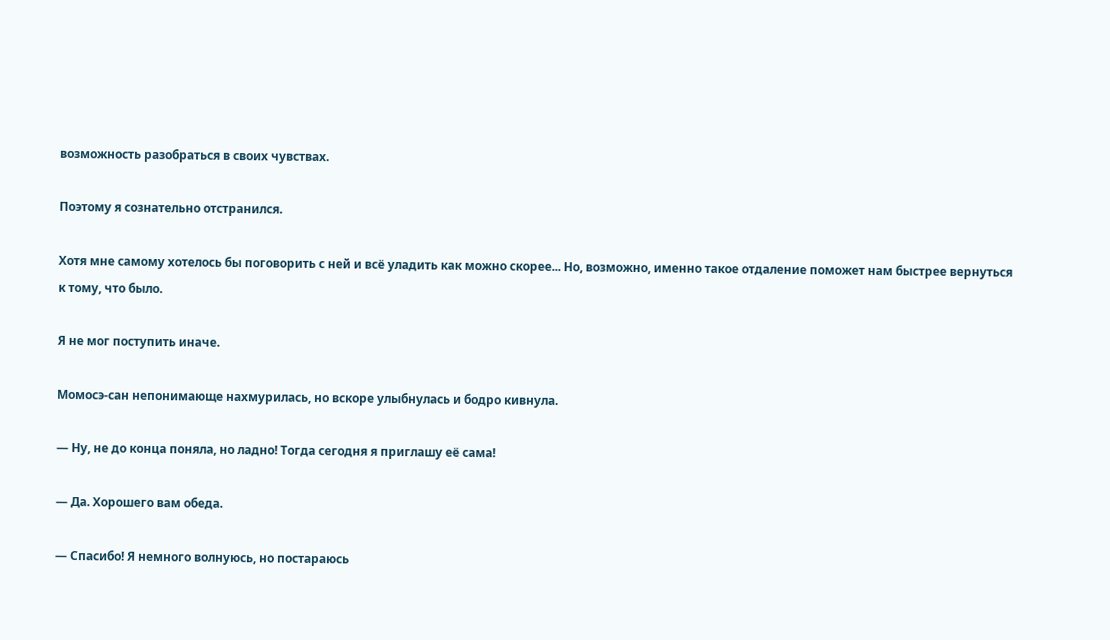возможность разобраться в своих чувствах.

Поэтому я сознательно отстранился.

Хотя мне самому хотелось бы поговорить с ней и всё уладить как можно скорее... Но, возможно, именно такое отдаление поможет нам быстрее вернуться к тому, что было.

Я не мог поступить иначе.

Момосэ-сан непонимающе нахмурилась, но вскоре улыбнулась и бодро кивнула.

— Ну, не до конца поняла, но ладно! Тогда сегодня я приглашу её сама!

— Да. Хорошего вам обеда.

— Спасибо! Я немного волнуюсь, но постараюсь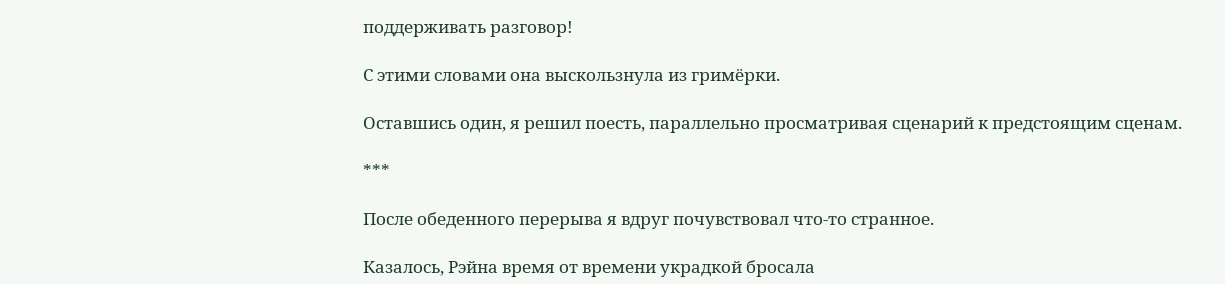поддерживать разговор!

С этими словами она выскользнула из гримёрки.

Оставшись один, я решил поесть, параллельно просматривая сценарий к предстоящим сценам.

***

После обеденного перерыва я вдруг почувствовал что-то странное.

Казалось, Рэйна время от времени украдкой бросала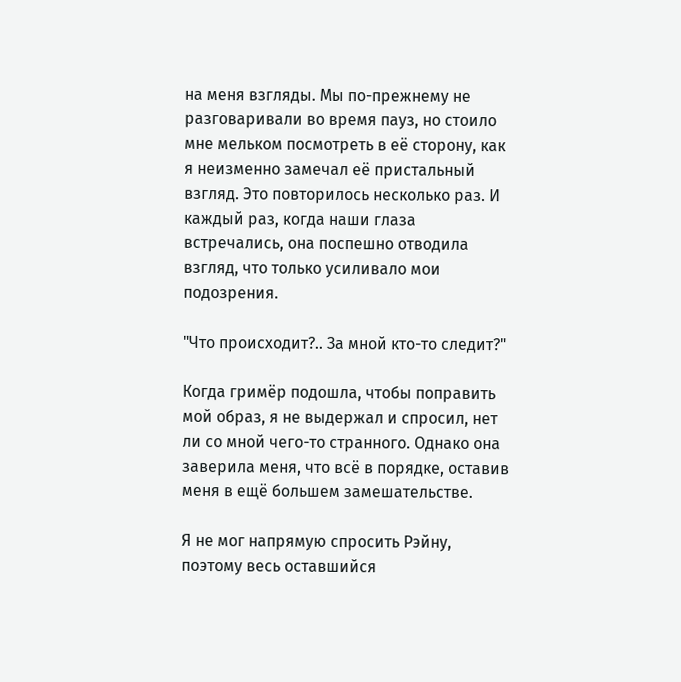на меня взгляды. Мы по-прежнему не разговаривали во время пауз, но стоило мне мельком посмотреть в её сторону, как я неизменно замечал её пристальный взгляд. Это повторилось несколько раз. И каждый раз, когда наши глаза встречались, она поспешно отводила взгляд, что только усиливало мои подозрения.

"Что происходит?.. За мной кто-то следит?"

Когда гримёр подошла, чтобы поправить мой образ, я не выдержал и спросил, нет ли со мной чего-то странного. Однако она заверила меня, что всё в порядке, оставив меня в ещё большем замешательстве.

Я не мог напрямую спросить Рэйну, поэтому весь оставшийся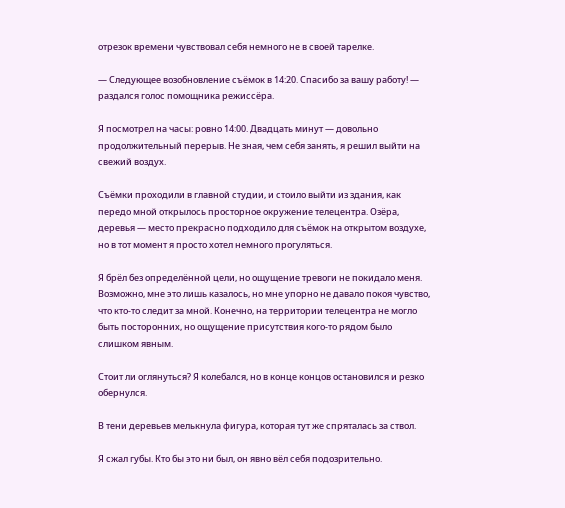отрезок времени чувствовал себя немного не в своей тарелке.

— Следующее возобновление съёмок в 14:20. Спасибо за вашу работу! — раздался голос помощника режиссёра.

Я посмотрел на часы: ровно 14:00. Двадцать минут — довольно продолжительный перерыв. Не зная, чем себя занять, я решил выйти на свежий воздух.

Съёмки проходили в главной студии, и стоило выйти из здания, как передо мной открылось просторное окружение телецентра. Озёра, деревья — место прекрасно подходило для съёмок на открытом воздухе, но в тот момент я просто хотел немного прогуляться.

Я брёл без определённой цели, но ощущение тревоги не покидало меня. Возможно, мне это лишь казалось, но мне упорно не давало покоя чувство, что кто-то следит за мной. Конечно, на территории телецентра не могло быть посторонних, но ощущение присутствия кого-то рядом было слишком явным.

Стоит ли оглянуться? Я колебался, но в конце концов остановился и резко обернулся.

В тени деревьев мелькнула фигура, которая тут же спряталась за ствол.

Я сжал губы. Кто бы это ни был, он явно вёл себя подозрительно.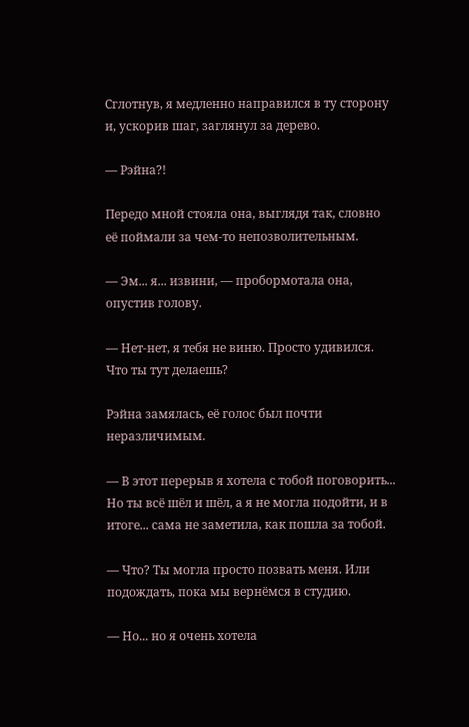Сглотнув, я медленно направился в ту сторону и, ускорив шаг, заглянул за дерево.

— Рэйна?!

Передо мной стояла она, выглядя так, словно её поймали за чем-то непозволительным.

— Эм... я... извини, — пробормотала она, опустив голову.

— Нет-нет, я тебя не виню. Просто удивился. Что ты тут делаешь?

Рэйна замялась, её голос был почти неразличимым.

— В этот перерыв я хотела с тобой поговорить... Но ты всё шёл и шёл, а я не могла подойти, и в итоге... сама не заметила, как пошла за тобой.

— Что? Ты могла просто позвать меня. Или подождать, пока мы вернёмся в студию.

— Но... но я очень хотела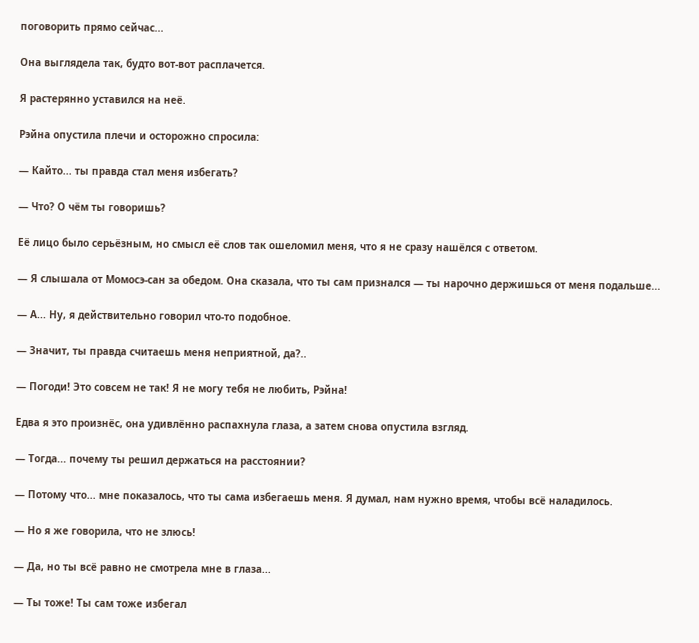поговорить прямо сейчас...

Она выглядела так, будто вот-вот расплачется.

Я растерянно уставился на неё.

Рэйна опустила плечи и осторожно спросила:

— Кайто... ты правда стал меня избегать?

— Что? О чём ты говоришь?

Её лицо было серьёзным, но смысл её слов так ошеломил меня, что я не сразу нашёлся с ответом.

— Я слышала от Момосэ-сан за обедом. Она сказала, что ты сам признался — ты нарочно держишься от меня подальше...

— А... Ну, я действительно говорил что-то подобное.

— Значит, ты правда считаешь меня неприятной, да?..

— Погоди! Это совсем не так! Я не могу тебя не любить, Рэйна!

Едва я это произнёс, она удивлённо распахнула глаза, а затем снова опустила взгляд.

— Тогда... почему ты решил держаться на расстоянии?

— Потому что... мне показалось, что ты сама избегаешь меня. Я думал, нам нужно время, чтобы всё наладилось.

— Но я же говорила, что не злюсь!

— Да, но ты всё равно не смотрела мне в глаза...

— Ты тоже! Ты сам тоже избегал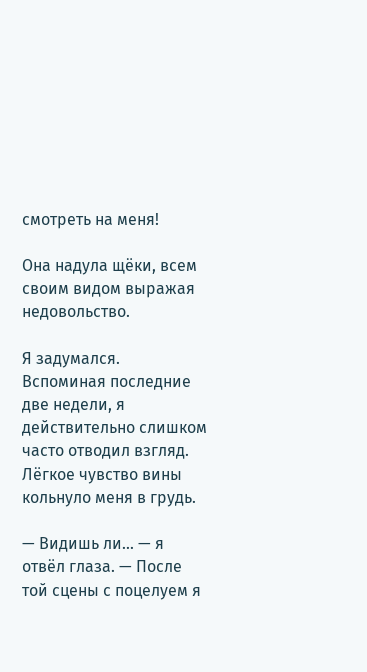смотреть на меня!

Она надула щёки, всем своим видом выражая недовольство.

Я задумался. Вспоминая последние две недели, я действительно слишком часто отводил взгляд. Лёгкое чувство вины кольнуло меня в грудь.

— Видишь ли... — я отвёл глаза. — После той сцены с поцелуем я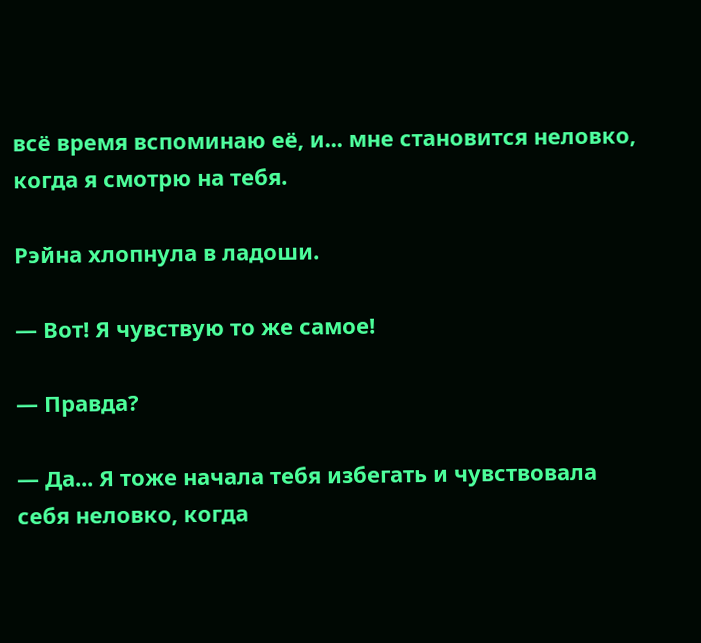всё время вспоминаю её, и... мне становится неловко, когда я смотрю на тебя.

Рэйна хлопнула в ладоши.

— Вот! Я чувствую то же самое!

— Правда?

— Да... Я тоже начала тебя избегать и чувствовала себя неловко, когда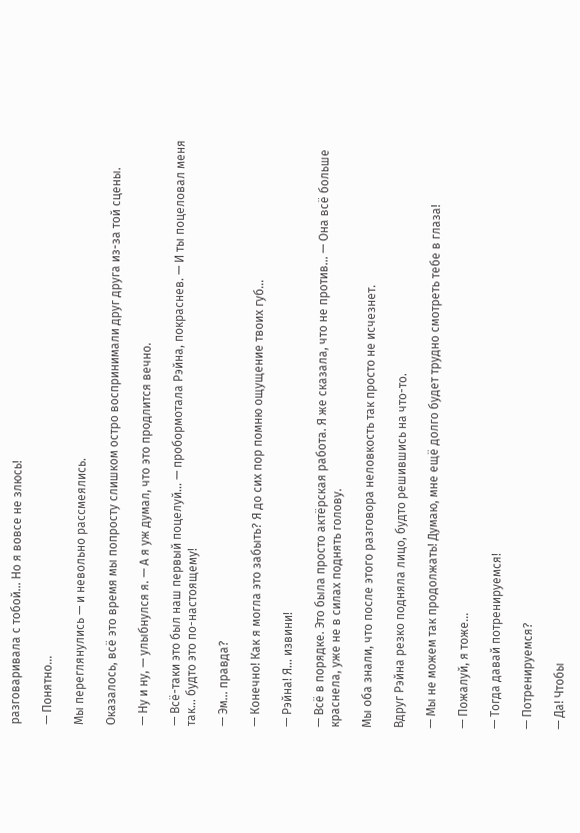разговаривала с тобой... Но я вовсе не злюсь!

— Понятно...

Мы переглянулись — и невольно рассмеялись.

Оказалось, всё это время мы попросту слишком остро воспринимали друг друга из-за той сцены.

— Ну и ну, — улыбнулся я. — А я уж думал, что это продлится вечно.

— Всё-таки это был наш первый поцелуй... — пробормотала Рэйна, покраснев. — И ты поцеловал меня так... будто это по-настоящему!

— Эм... правда?

— Конечно! Как я могла это забыть? Я до сих пор помню ощущение твоих губ...

— Рэйна! Я... извини!

— Всё в порядке. Это была просто актёрская работа. Я же сказала, что не против... — Она всё больше краснела, уже не в силах поднять голову.

Мы оба знали, что после этого разговора неловкость так просто не исчезнет.

Вдруг Рэйна резко подняла лицо, будто решившись на что-то.

— Мы не можем так продолжать! Думаю, мне ещё долго будет трудно смотреть тебе в глаза!

— Пожалуй, я тоже...

— Тогда давай потренируемся!

— Потренируемся?

— Да! Чтобы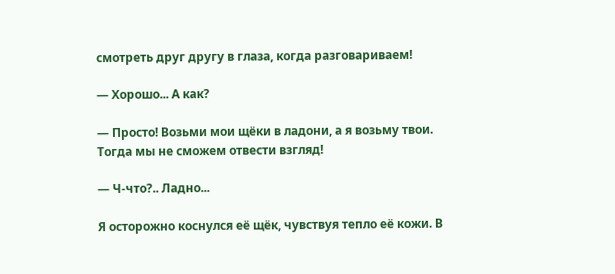смотреть друг другу в глаза, когда разговариваем!

— Хорошо... А как?

— Просто! Возьми мои щёки в ладони, а я возьму твои. Тогда мы не сможем отвести взгляд!

— Ч-что?.. Ладно...

Я осторожно коснулся её щёк, чувствуя тепло её кожи. В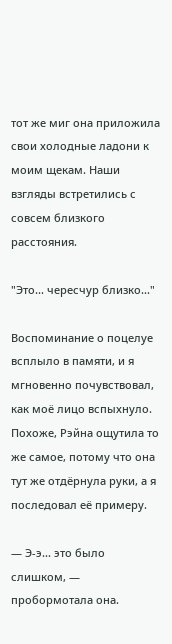тот же миг она приложила свои холодные ладони к моим щекам. Наши взгляды встретились с совсем близкого расстояния.

"Это... чересчур близко..."

Воспоминание о поцелуе всплыло в памяти, и я мгновенно почувствовал, как моё лицо вспыхнуло. Похоже, Рэйна ощутила то же самое, потому что она тут же отдёрнула руки, а я последовал её примеру.

— Э-э... это было слишком, — пробормотала она.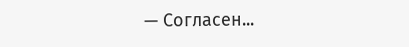— Согласен...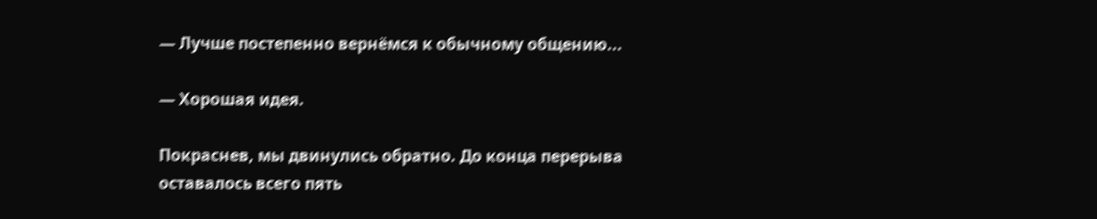— Лучше постепенно вернёмся к обычному общению...

— Хорошая идея.

Покраснев, мы двинулись обратно. До конца перерыва оставалось всего пять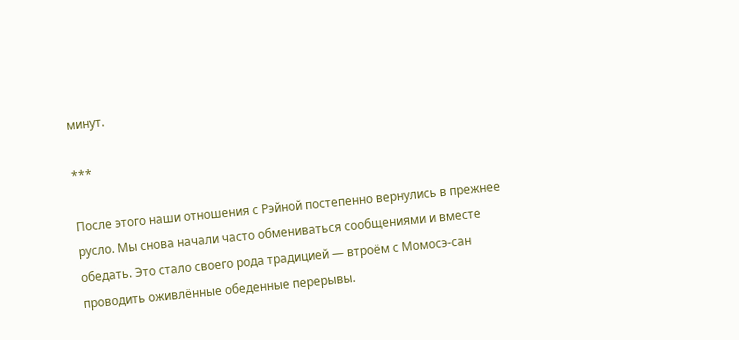минут.

***

После этого наши отношения с Рэйной постепенно вернулись в прежнее русло. Мы снова начали часто обмениваться сообщениями и вместе обедать. Это стало своего рода традицией — втроём с Момосэ-сан проводить оживлённые обеденные перерывы.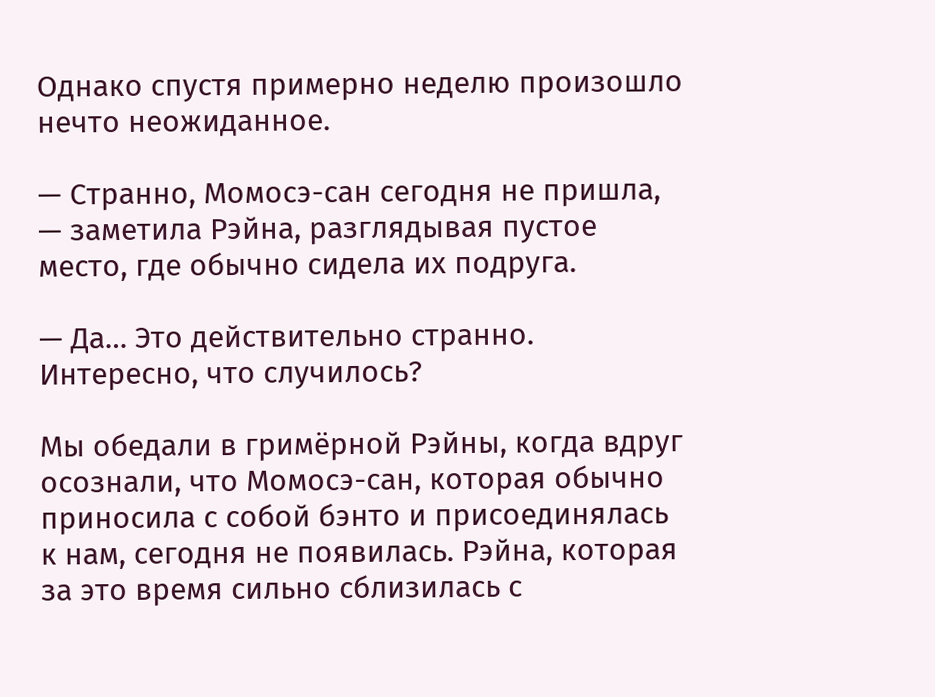Однако спустя примерно неделю произошло нечто неожиданное.

— Странно, Момосэ-сан сегодня не пришла, — заметила Рэйна, разглядывая пустое место, где обычно сидела их подруга.

— Да… Это действительно странно. Интересно, что случилось?

Мы обедали в гримёрной Рэйны, когда вдруг осознали, что Момосэ-сан, которая обычно приносила с собой бэнто и присоединялась к нам, сегодня не появилась. Рэйна, которая за это время сильно сблизилась с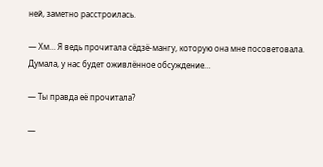ней, заметно расстроилась.

— Хм… Я ведь прочитала сёдзё-мангу, которую она мне посоветовала. Думала, у нас будет оживлённое обсуждение…

— Ты правда её прочитала?

—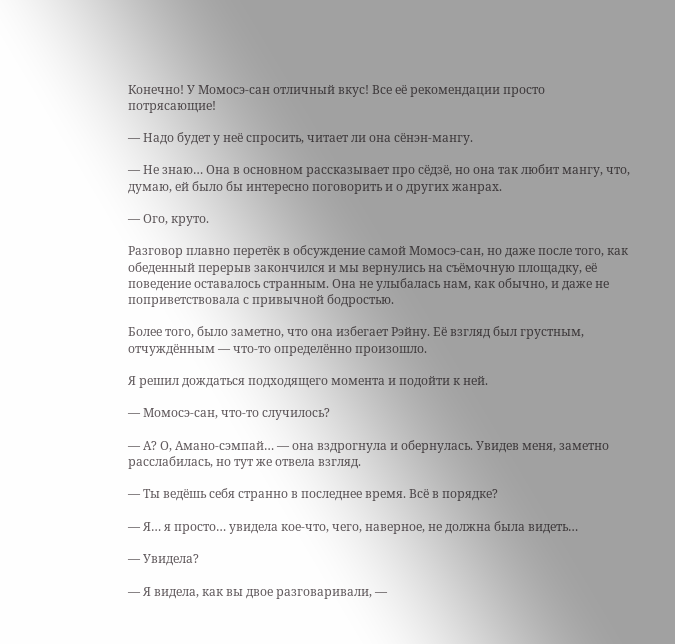Конечно! У Момосэ-сан отличный вкус! Все её рекомендации просто потрясающие!

— Надо будет у неё спросить, читает ли она сёнэн-мангу.

— Не знаю… Она в основном рассказывает про сёдзё, но она так любит мангу, что, думаю, ей было бы интересно поговорить и о других жанрах.

— Ого, круто.

Разговор плавно перетёк в обсуждение самой Момосэ-сан, но даже после того, как обеденный перерыв закончился и мы вернулись на съёмочную площадку, её поведение оставалось странным. Она не улыбалась нам, как обычно, и даже не поприветствовала с привычной бодростью.

Более того, было заметно, что она избегает Рэйну. Её взгляд был грустным, отчуждённым — что-то определённо произошло.

Я решил дождаться подходящего момента и подойти к ней.

— Момосэ-сан, что-то случилось?

— А? О, Амано-сэмпай… — она вздрогнула и обернулась. Увидев меня, заметно расслабилась, но тут же отвела взгляд.

— Ты ведёшь себя странно в последнее время. Всё в порядке?

— Я… я просто… увидела кое-что, чего, наверное, не должна была видеть…

— Увидела?

— Я видела, как вы двое разговаривали, —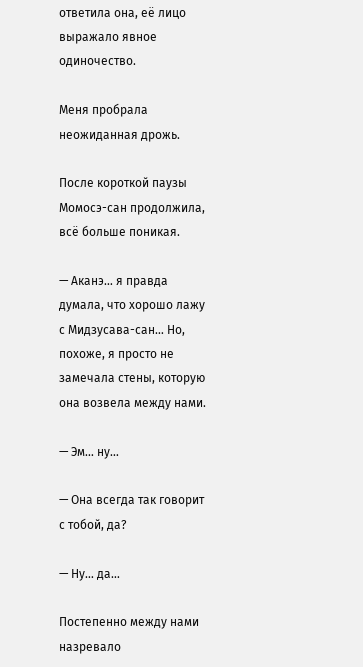ответила она, её лицо выражало явное одиночество.

Меня пробрала неожиданная дрожь.

После короткой паузы Момосэ-сан продолжила, всё больше поникая.

— Аканэ… я правда думала, что хорошо лажу с Мидзусава-сан… Но, похоже, я просто не замечала стены, которую она возвела между нами.

— Эм… ну…

— Она всегда так говорит с тобой, да?

— Ну… да…

Постепенно между нами назревало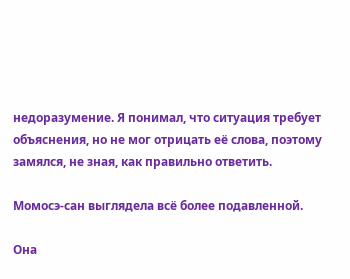недоразумение. Я понимал, что ситуация требует объяснения, но не мог отрицать её слова, поэтому замялся, не зная, как правильно ответить.

Момосэ-сан выглядела всё более подавленной.

Она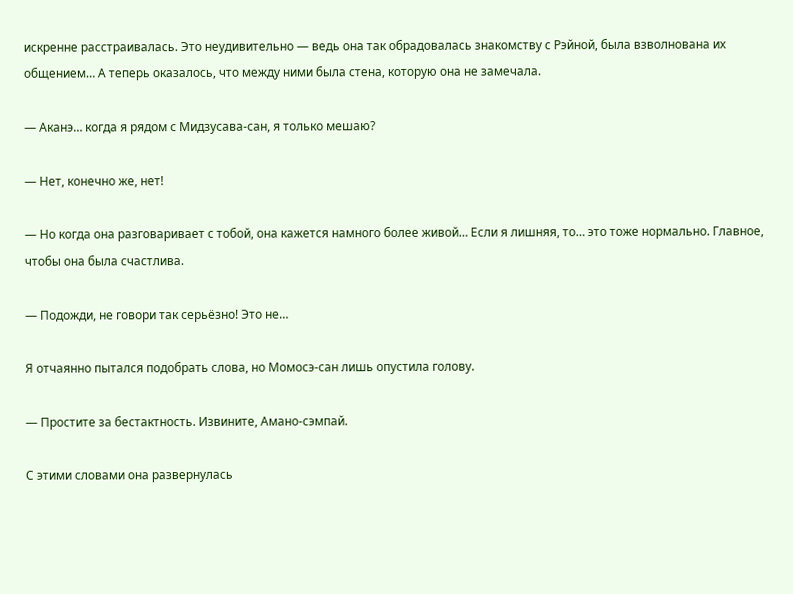искренне расстраивалась. Это неудивительно — ведь она так обрадовалась знакомству с Рэйной, была взволнована их общением… А теперь оказалось, что между ними была стена, которую она не замечала.

— Аканэ… когда я рядом с Мидзусава-сан, я только мешаю?

— Нет, конечно же, нет!

— Но когда она разговаривает с тобой, она кажется намного более живой… Если я лишняя, то… это тоже нормально. Главное, чтобы она была счастлива.

— Подожди, не говори так серьёзно! Это не…

Я отчаянно пытался подобрать слова, но Момосэ-сан лишь опустила голову.

— Простите за бестактность. Извините, Амано-сэмпай.

С этими словами она развернулась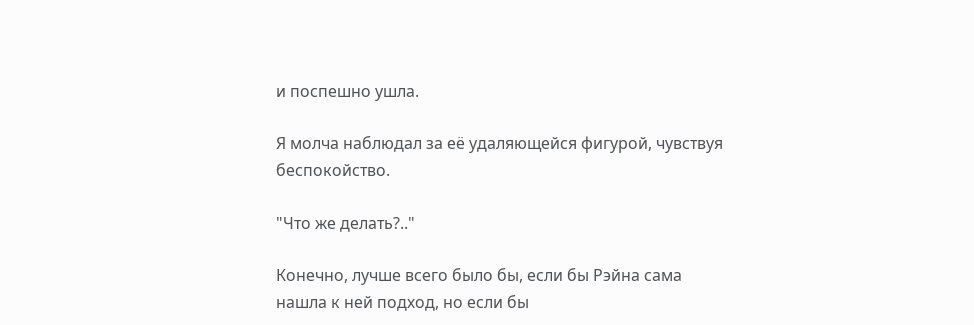и поспешно ушла.

Я молча наблюдал за её удаляющейся фигурой, чувствуя беспокойство.

"Что же делать?.."

Конечно, лучше всего было бы, если бы Рэйна сама нашла к ней подход, но если бы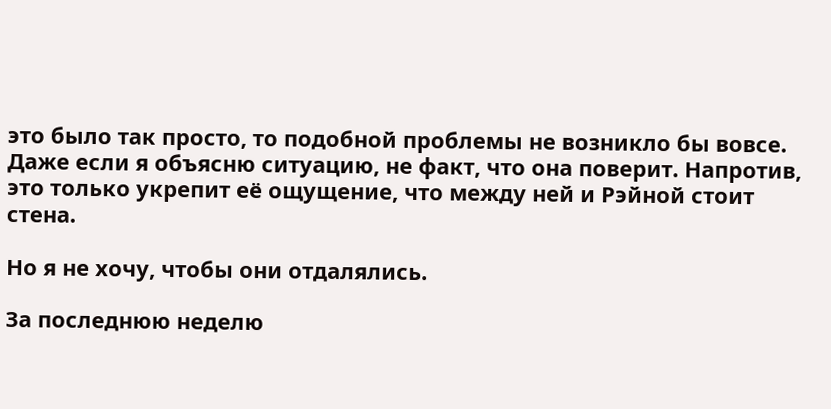это было так просто, то подобной проблемы не возникло бы вовсе. Даже если я объясню ситуацию, не факт, что она поверит. Напротив, это только укрепит её ощущение, что между ней и Рэйной стоит стена.

Но я не хочу, чтобы они отдалялись.

За последнюю неделю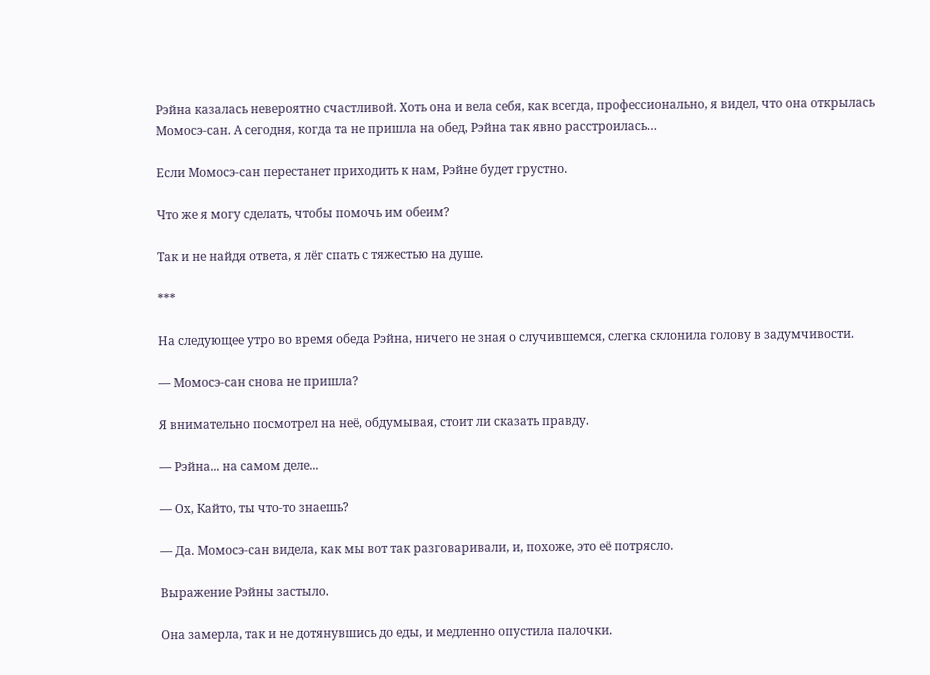Рэйна казалась невероятно счастливой. Хоть она и вела себя, как всегда, профессионально, я видел, что она открылась Момосэ-сан. А сегодня, когда та не пришла на обед, Рэйна так явно расстроилась…

Если Момосэ-сан перестанет приходить к нам, Рэйне будет грустно.

Что же я могу сделать, чтобы помочь им обеим?

Так и не найдя ответа, я лёг спать с тяжестью на душе.

***

На следующее утро во время обеда Рэйна, ничего не зная о случившемся, слегка склонила голову в задумчивости.

— Момосэ-сан снова не пришла?

Я внимательно посмотрел на неё, обдумывая, стоит ли сказать правду.

— Рэйна... на самом деле...

— Ох, Кайто, ты что-то знаешь?

— Да. Момосэ-сан видела, как мы вот так разговаривали, и, похоже, это её потрясло.

Выражение Рэйны застыло.

Она замерла, так и не дотянувшись до еды, и медленно опустила палочки.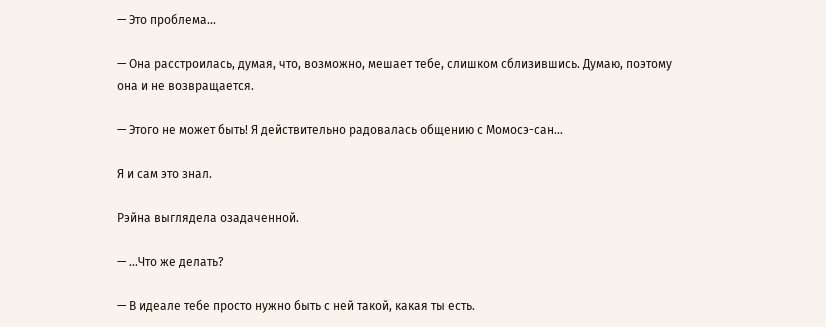— Это проблема...

— Она расстроилась, думая, что, возможно, мешает тебе, слишком сблизившись. Думаю, поэтому она и не возвращается.

— Этого не может быть! Я действительно радовалась общению с Момосэ-сан...

Я и сам это знал.

Рэйна выглядела озадаченной.

— ...Что же делать?

— В идеале тебе просто нужно быть с ней такой, какая ты есть.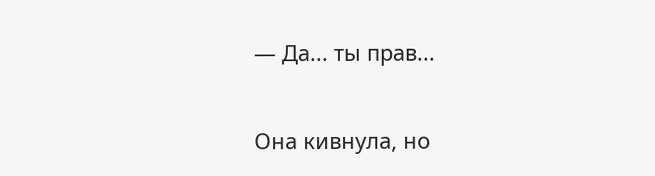— Да... ты прав...

Она кивнула, но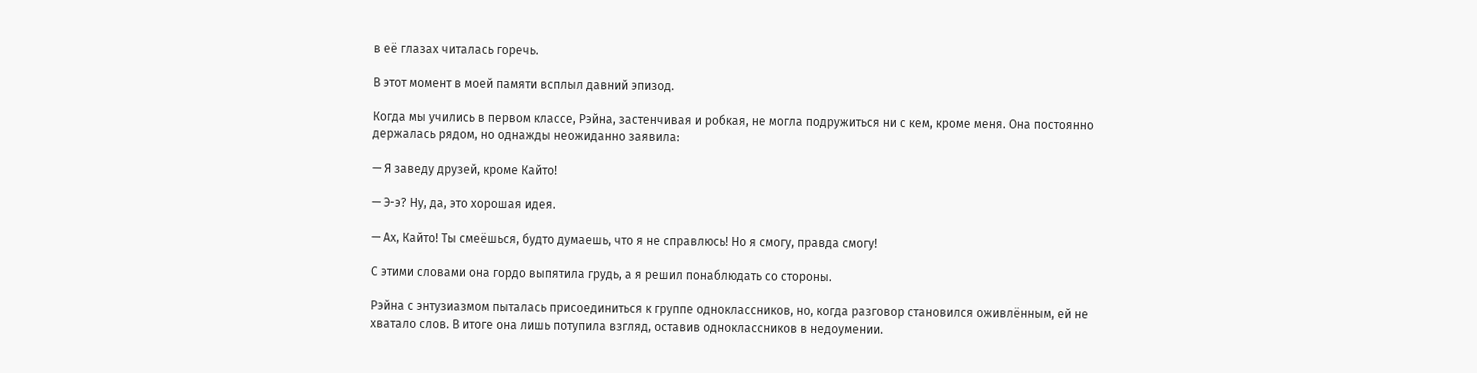в её глазах читалась горечь.

В этот момент в моей памяти всплыл давний эпизод.

Когда мы учились в первом классе, Рэйна, застенчивая и робкая, не могла подружиться ни с кем, кроме меня. Она постоянно держалась рядом, но однажды неожиданно заявила:

— Я заведу друзей, кроме Кайто!

— Э-э? Ну, да, это хорошая идея.

— Ах, Кайто! Ты смеёшься, будто думаешь, что я не справлюсь! Но я смогу, правда смогу!

С этими словами она гордо выпятила грудь, а я решил понаблюдать со стороны.

Рэйна с энтузиазмом пыталась присоединиться к группе одноклассников, но, когда разговор становился оживлённым, ей не хватало слов. В итоге она лишь потупила взгляд, оставив одноклассников в недоумении.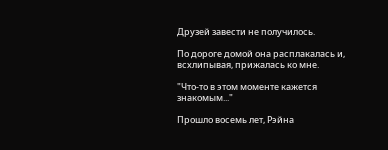Друзей завести не получилось.

По дороге домой она расплакалась и, всхлипывая, прижалась ко мне.

"Что-то в этом моменте кажется знакомым..."

Прошло восемь лет, Рэйна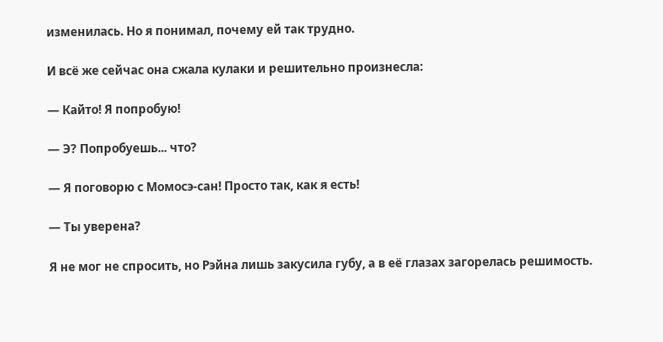изменилась. Но я понимал, почему ей так трудно.

И всё же сейчас она сжала кулаки и решительно произнесла:

— Кайто! Я попробую!

— Э? Попробуешь... что?

— Я поговорю с Момосэ-сан! Просто так, как я есть!

— Ты уверена?

Я не мог не спросить, но Рэйна лишь закусила губу, а в её глазах загорелась решимость.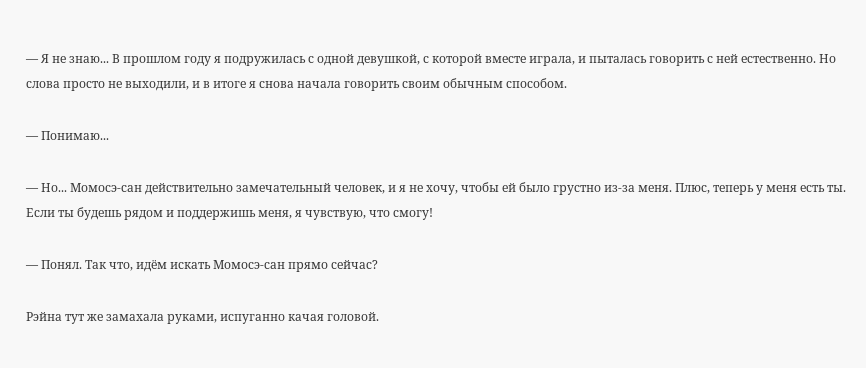— Я не знаю... В прошлом году я подружилась с одной девушкой, с которой вместе играла, и пыталась говорить с ней естественно. Но слова просто не выходили, и в итоге я снова начала говорить своим обычным способом.

— Понимаю...

— Но... Момосэ-сан действительно замечательный человек, и я не хочу, чтобы ей было грустно из-за меня. Плюс, теперь у меня есть ты. Если ты будешь рядом и поддержишь меня, я чувствую, что смогу!

— Понял. Так что, идём искать Момосэ-сан прямо сейчас?

Рэйна тут же замахала руками, испуганно качая головой.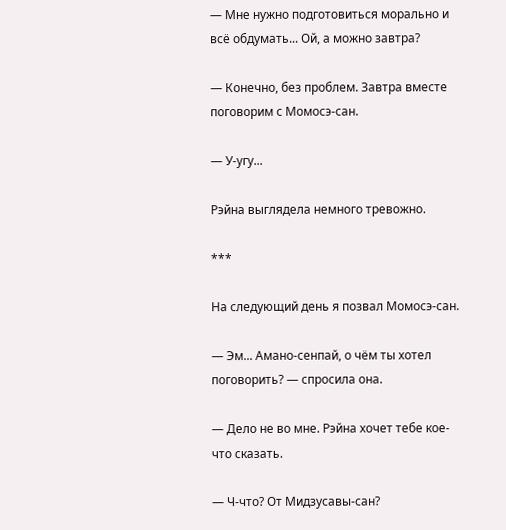— Мне нужно подготовиться морально и всё обдумать... Ой, а можно завтра?

— Конечно, без проблем. Завтра вместе поговорим с Момосэ-сан.

— У-угу...

Рэйна выглядела немного тревожно.

***

На следующий день я позвал Момосэ-сан.

— Эм... Амано-сенпай, о чём ты хотел поговорить? — спросила она.

— Дело не во мне. Рэйна хочет тебе кое-что сказать.

— Ч-что? От Мидзусавы-сан?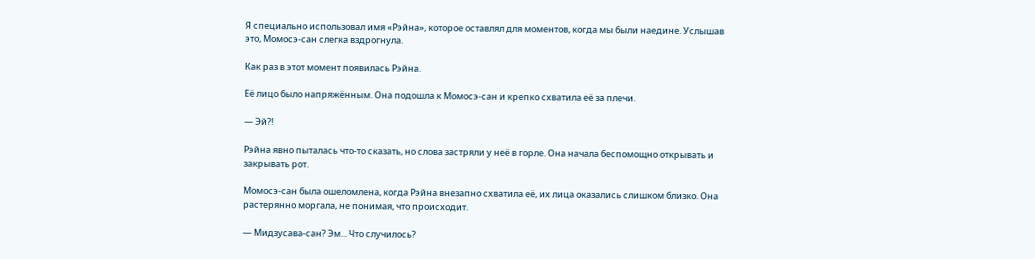Я специально использовал имя «Рэйна», которое оставлял для моментов, когда мы были наедине. Услышав это, Момосэ-сан слегка вздрогнула.

Как раз в этот момент появилась Рэйна.

Её лицо было напряжённым. Она подошла к Момосэ-сан и крепко схватила её за плечи.

— Эй?!

Рэйна явно пыталась что-то сказать, но слова застряли у неё в горле. Она начала беспомощно открывать и закрывать рот.

Момосэ-сан была ошеломлена, когда Рэйна внезапно схватила её, их лица оказались слишком близко. Она растерянно моргала, не понимая, что происходит.

— Мидзусава-сан? Эм... Что случилось?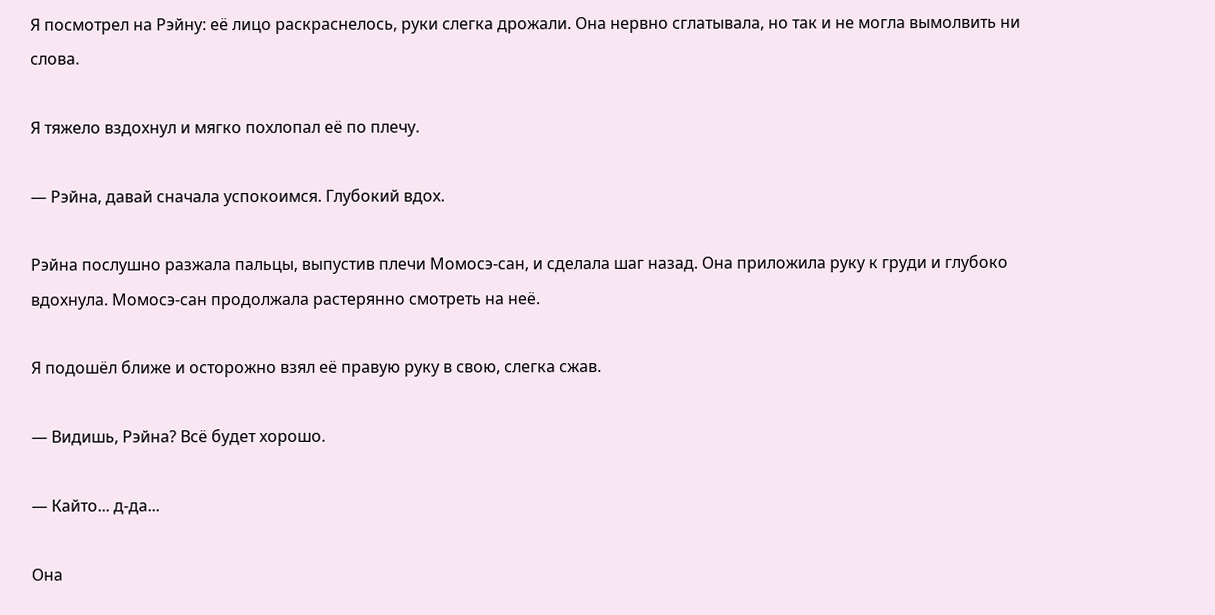Я посмотрел на Рэйну: её лицо раскраснелось, руки слегка дрожали. Она нервно сглатывала, но так и не могла вымолвить ни слова.

Я тяжело вздохнул и мягко похлопал её по плечу.

— Рэйна, давай сначала успокоимся. Глубокий вдох.

Рэйна послушно разжала пальцы, выпустив плечи Момосэ-сан, и сделала шаг назад. Она приложила руку к груди и глубоко вдохнула. Момосэ-сан продолжала растерянно смотреть на неё.

Я подошёл ближе и осторожно взял её правую руку в свою, слегка сжав.

— Видишь, Рэйна? Всё будет хорошо.

— Кайто... д-да...

Она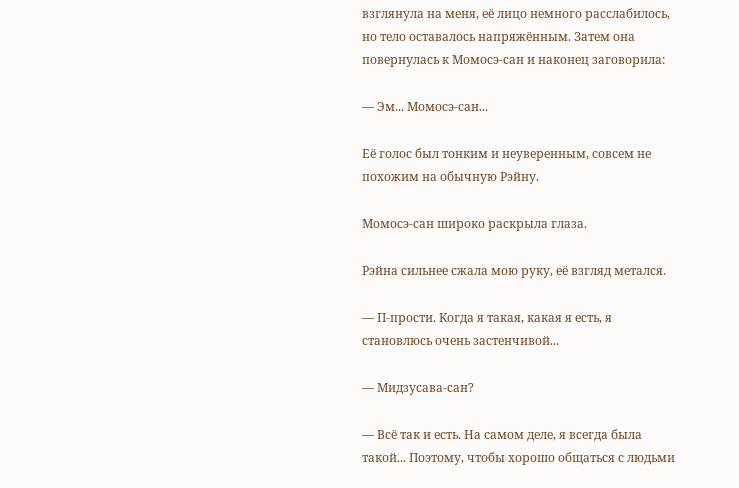взглянула на меня, её лицо немного расслабилось, но тело оставалось напряжённым. Затем она повернулась к Момосэ-сан и наконец заговорила:

— Эм... Момосэ-сан...

Её голос был тонким и неуверенным, совсем не похожим на обычную Рэйну.

Момосэ-сан широко раскрыла глаза.

Рэйна сильнее сжала мою руку, её взгляд метался.

— П-прости. Когда я такая, какая я есть, я становлюсь очень застенчивой...

— Мидзусава-сан?

— Всё так и есть. На самом деле, я всегда была такой... Поэтому, чтобы хорошо общаться с людьми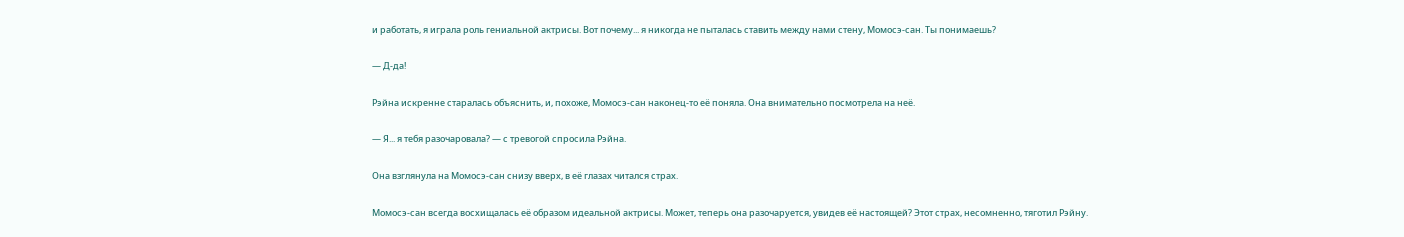и работать, я играла роль гениальной актрисы. Вот почему... я никогда не пыталась ставить между нами стену, Момосэ-сан. Ты понимаешь?

— Д-да!

Рэйна искренне старалась объяснить, и, похоже, Момосэ-сан наконец-то её поняла. Она внимательно посмотрела на неё.

— Я... я тебя разочаровала? — с тревогой спросила Рэйна.

Она взглянула на Момосэ-сан снизу вверх, в её глазах читался страх.

Момосэ-сан всегда восхищалась её образом идеальной актрисы. Может, теперь она разочаруется, увидев её настоящей? Этот страх, несомненно, тяготил Рэйну.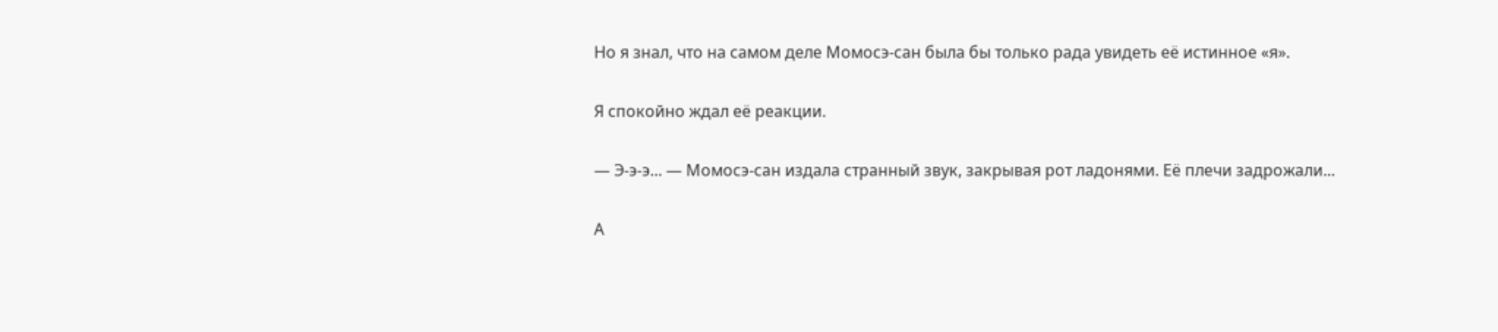Но я знал, что на самом деле Момосэ-сан была бы только рада увидеть её истинное «я».

Я спокойно ждал её реакции.

— Э-э-э... — Момосэ-сан издала странный звук, закрывая рот ладонями. Её плечи задрожали...

А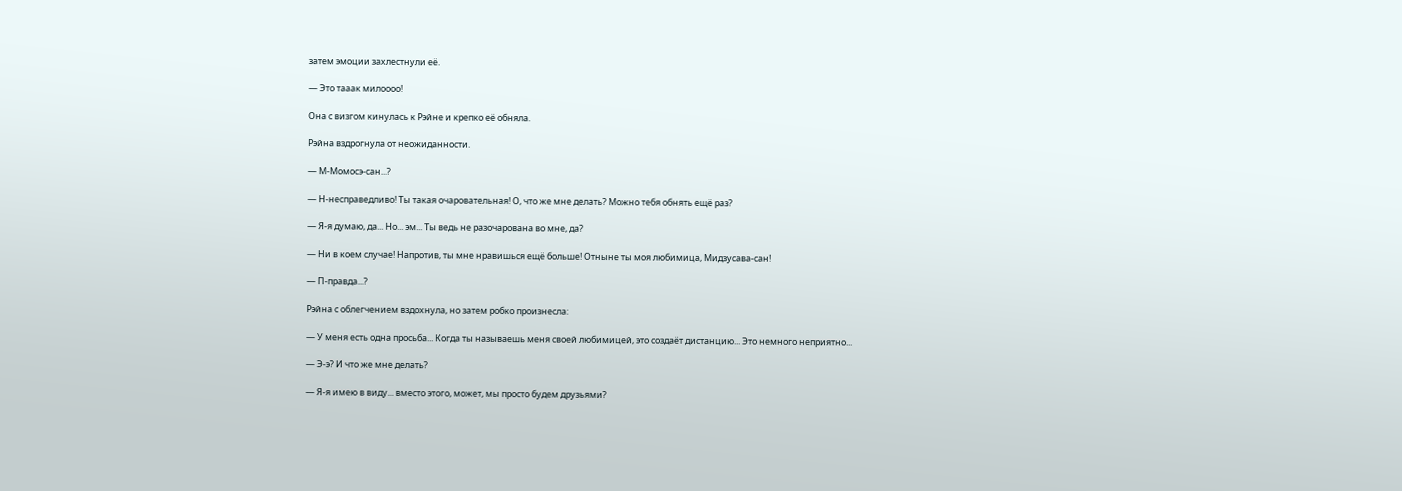затем эмоции захлестнули её.

— Это тааак милоооо!

Она с визгом кинулась к Рэйне и крепко её обняла.

Рэйна вздрогнула от неожиданности.

— М-Момосэ-сан...?

— Н-несправедливо! Ты такая очаровательная! О, что же мне делать? Можно тебя обнять ещё раз?

— Я-я думаю, да... Но... эм... Ты ведь не разочарована во мне, да?

— Ни в коем случае! Напротив, ты мне нравишься ещё больше! Отныне ты моя любимица, Мидзусава-сан!

— П-правда...?

Рэйна с облегчением вздохнула, но затем робко произнесла:

— У меня есть одна просьба... Когда ты называешь меня своей любимицей, это создаёт дистанцию... Это немного неприятно...

— Э-э? И что же мне делать?

— Я-я имею в виду... вместо этого, может, мы просто будем друзьями?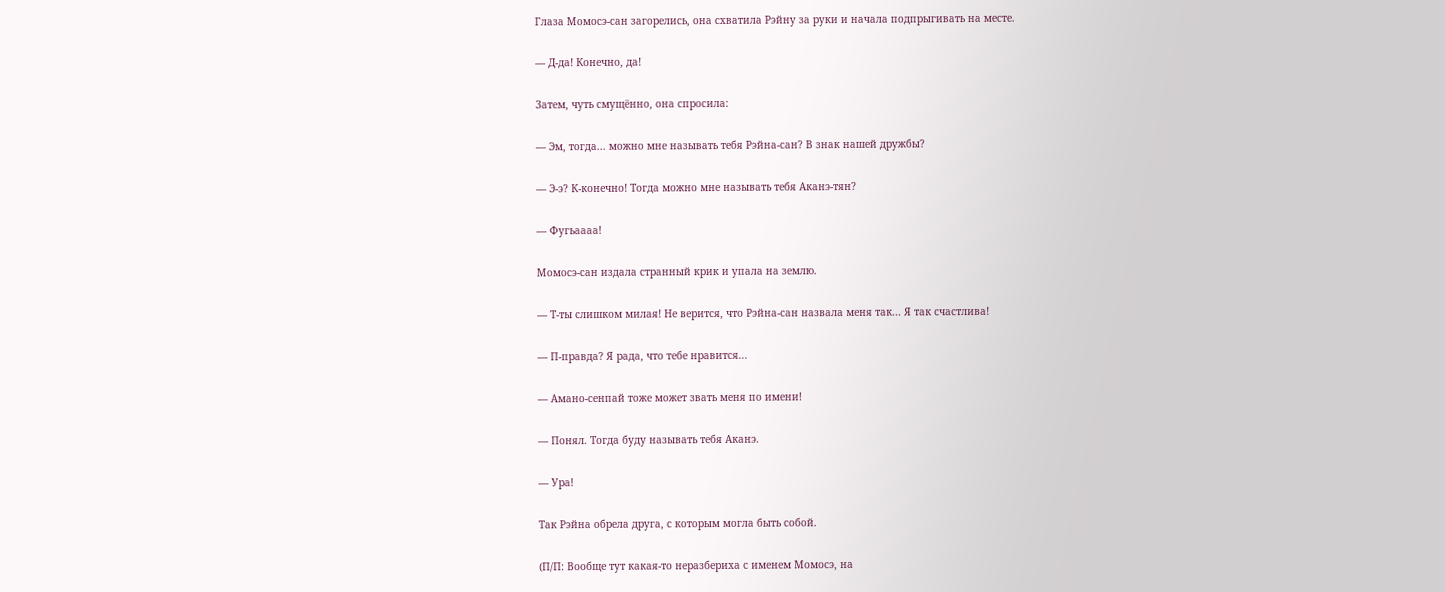Глаза Момосэ-сан загорелись, она схватила Рэйну за руки и начала подпрыгивать на месте.

— Д-да! Конечно, да!

Затем, чуть смущённо, она спросила:

— Эм, тогда... можно мне называть тебя Рэйна-сан? В знак нашей дружбы?

— Э-э? К-конечно! Тогда можно мне называть тебя Аканэ-тян?

— Фугьаааа!

Момосэ-сан издала странный крик и упала на землю.

— Т-ты слишком милая! Не верится, что Рэйна-сан назвала меня так... Я так счастлива!

— П-правда? Я рада, что тебе нравится...

— Амано-сенпай тоже может звать меня по имени!

— Понял. Тогда буду называть тебя Аканэ.

— Ура!

Так Рэйна обрела друга, с которым могла быть собой.

(П/П: Вообще тут какая-то неразбериха с именем Момосэ, на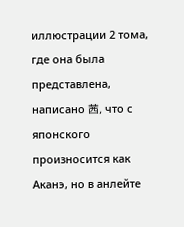иллюстрации 2 тома, где она была представлена, написано 茜, что с японского произносится как Аканэ, но в анлейте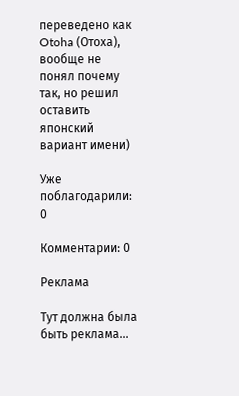переведено как Otoha (Отоха), вообще не понял почему так, но решил оставить японский вариант имени)

Уже поблагодарили: 0

Комментарии: 0

Реклама

Тут должна была быть реклама...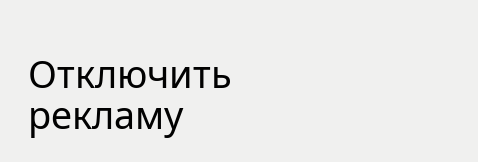Отключить рекламу